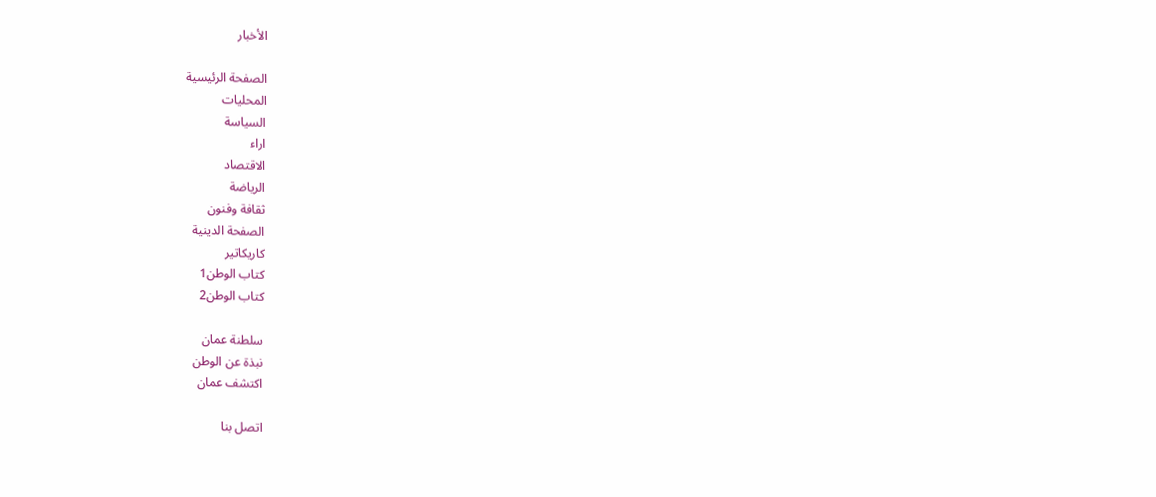الأخبار

الصفحة الرئيسية
المحليات
السياسة
اراء
الاقتصاد
الرياضة
ثقافة وفنون
الصفحة الدينية
كاريكاتير
كتاب الوطن1
كتاب الوطن2

سلطنة عمان
نبذة عن الوطن
اكتشف عمان

اتصل بنا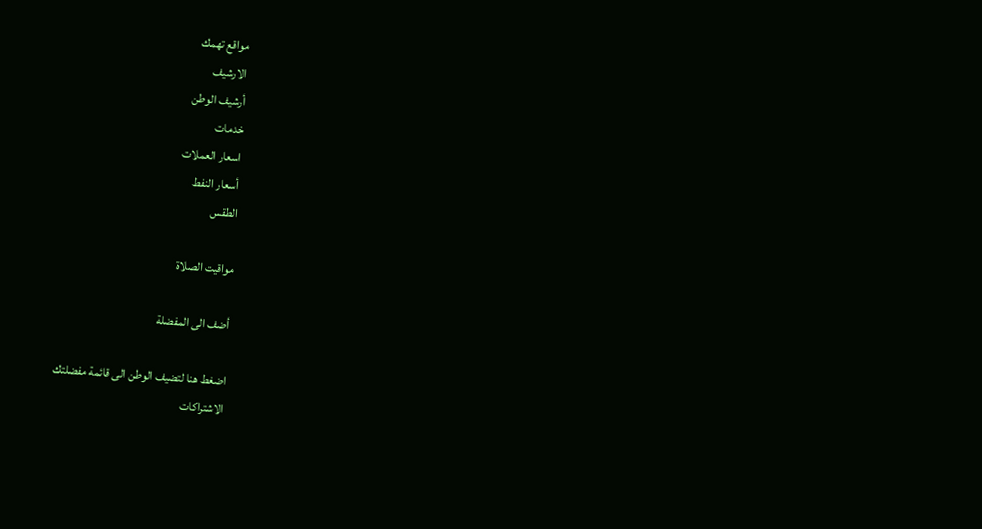مواقع تهمك
الارشيف
أرشيف الوطن
خدمات
اسعار العملات
أسعار النفط
الطقس

مواقيت الصلاة

أضف الى المفضلة

اضغط هنا لتضيف الوطن الى قائمة مفضلتك
الاشتراكات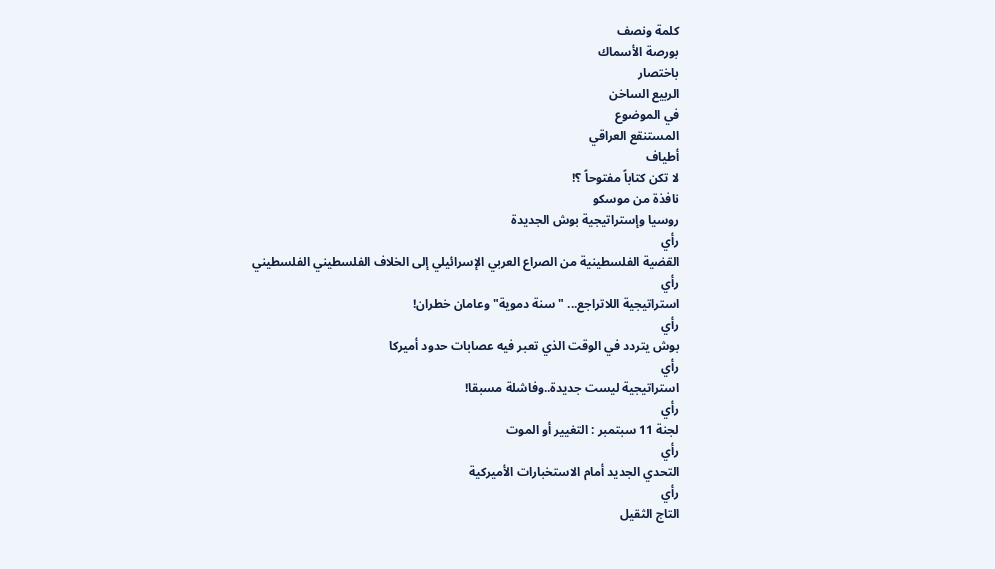كلمة ونصف
بورصة الأسماك
باختصار
الربيع الساخن
في الموضوع
المستنقع العراقي
أطياف
لا تكن كتاباً مفتوحاً ؟!
نافذة من موسكو
روسيا وإستراتيجية بوش الجديدة
رأي
القضية الفلسطينية من الصراع العربي الإسرائيلي إلى الخلاف الفلسطيني الفلسطيني
رأي
استراتيجية اللاتراجع... "سنة دموية" وعامان خطران!
رأي
بوش يتردد في الوقت الذي تعبر فيه عصابات حدود أميركا
رأي
استراتيجية ليست جديدة..وفاشلة مسبقا!
رأي
لجنة 11 سبتمبر : التغيير أو الموت
رأي
التحدي الجديد أمام الاستخبارات الأميركية
رأي
التاج الثقيل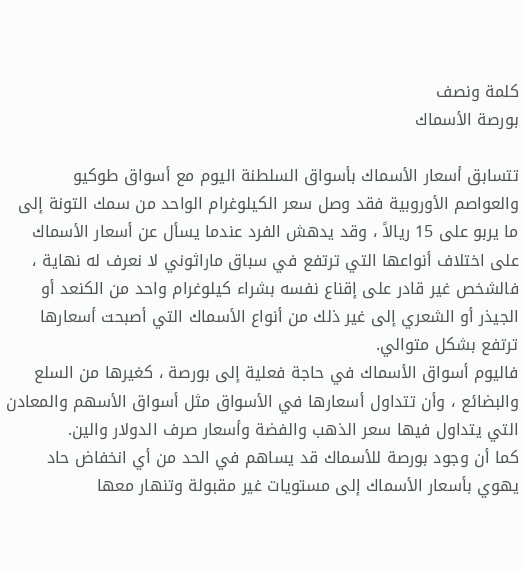كلمة ونصف
بورصة الأسماك

تتسابق أسعار الأسماك بأسواق السلطنة اليوم مع أسواق طوكيو والعواصم الأوروبية فقد وصل سعر الكيلوغرام الواحد من سمك التونة إلى ما يربو على 15 ريالاً ، وقد يدهش الفرد عندما يسأل عن أسعار الأسماك على اختلاف أنواعها التي ترتفع في سباق ماراثوني لا نعرف له نهاية ، فالشخص غير قادر على إقناع نفسه بشراء كيلوغرام واحد من الكنعد أو الجيذر أو الشعري إلى غير ذلك من أنواع الأسماك التي أصبحت أسعارها ترتفع بشكل متوالي.
فاليوم أسواق الأسماك في حاجة فعلية إلى بورصة ، كغيرها من السلع والبضائع ، وأن تتداول أسعارها في الأسواق مثل أسواق الأسهم والمعادن التي يتداول فيها سعر الذهب والفضة وأسعار صرف الدولار والين.
كما أن وجود بورصة للأسماك قد يساهم في الحد من أي انخفاض حاد يهوي بأسعار الأسماك إلى مستويات غير مقبولة وتنهار معها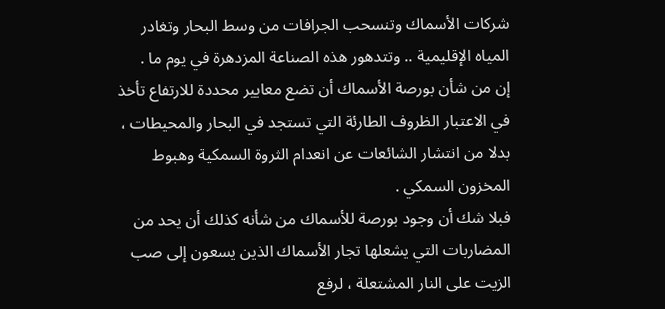شركات الأسماك وتنسحب الجرافات من وسط البحار وتغادر المياه الإقليمية .. وتتدهور هذه الصناعة المزدهرة في يوم ما .
إن من شأن بورصة الأسماك أن تضع معايير محددة للارتفاع تأخذ في الاعتبار الظروف الطارئة التي تستجد في البحار والمحيطات ، بدلا من انتشار الشائعات عن انعدام الثروة السمكية وهبوط المخزون السمكي .
فبلا شك أن وجود بورصة للأسماك من شأنه كذلك أن يحد من المضاربات التي يشعلها تجار الأسماك الذين يسعون إلى صب الزيت على النار المشتعلة ، لرفع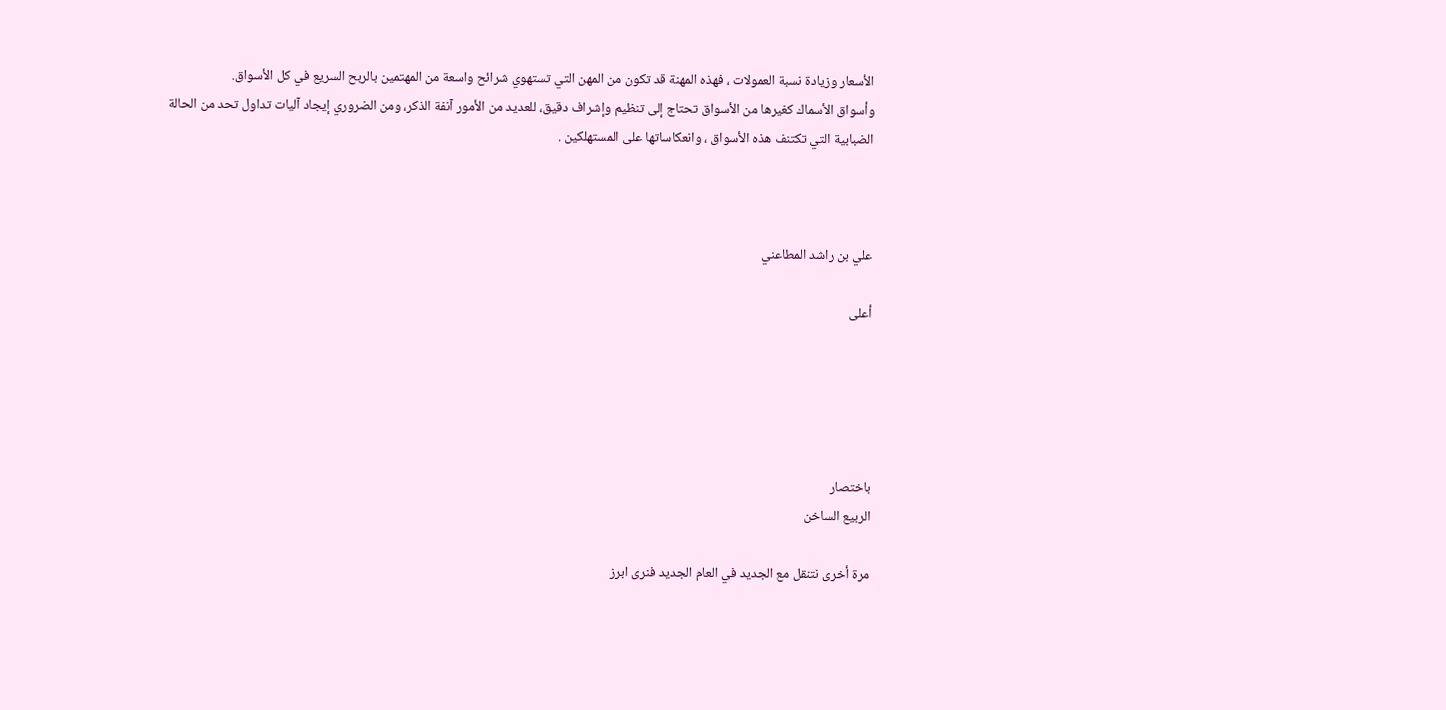الأسعار وزيادة نسبة العمولات ، فهذه المهنة قد تكون من المهن التي تستهوي شرائح واسعة من المهتمين بالربح السريع في كل الأسواق.
وأسواق الأسماك كغيرها من الأسواق تحتاج إلى تنظيم وإشراف دقيق، للعديد من الأمور آنفة الذكر، ومن الضروري إيجاد آليات تداول تحد من الحالة الضبابية التي تكتنف هذه الأسواق ، وانعكاساتها على المستهلكين .



علي بن راشد المطاعني

أعلى





باختصار
الربيع الساخن

مرة أخرى نتنقل مع الجديد في العام الجديد فنرى ابرز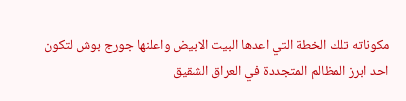مكوناته تلك الخطة التي اعدها البيت الابيض واعلنها جورج بوش لتكون احد ابرز المظالم المتجددة في العراق الشقيق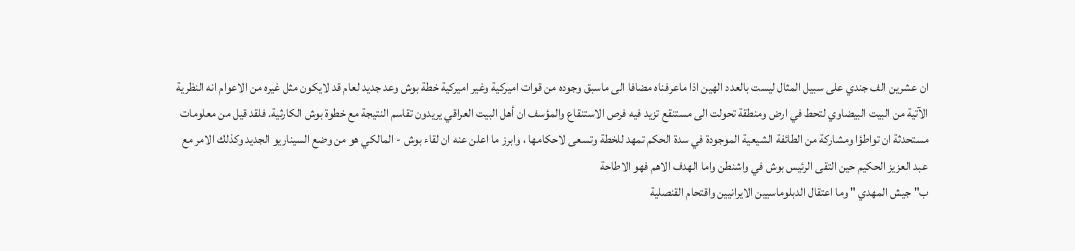ان عشرين الف جندي على سبيل المثال ليست بالعدد الهين اذا ماعرفناه مضافا الى ماسبق وجوده من قوات اميركية وغير اميركية خطة بوش وعد جديد لعام قد لايكون مثل غيره من الاعوام انه النظرية الآتية من البيت البيضاوي لتحط في ارض ومنطقة تحولت الى مستنقع تزيد فيه فرص الاستنقاع والمؤسف ان أهل البيت العراقي يريدون تقاسم النتيجة مع خطوة بوش الكارثية. فلقد قيل من معلومات مستحدثة ان تواطؤا ومشاركة من الطائفة الشيعية الموجودة في سدة الحكم تمهد للخطة وتسعى لاحكامها ، وابرز ما اعلن عنه ان لقاء بوش - المالكي هو من وضع السيناريو الجديد وكذلك الامر مع عبد العزيز الحكيم حين التقى الرئيس بوش في واشنطن واما الهدف الاهم فهو الاطاحة
ب" جيش المهدي " وما اعتقال الدبلوماسيين الايرانيين واقتحام القنصلية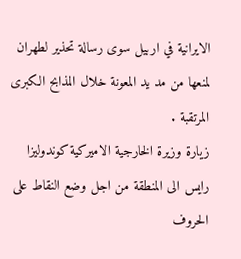الايرانية في اربيل سوى رسالة تحذير لطهران لمنعها من مد يد المعونة خلال المذابح الكبرى المرتقبة .
زيارة وزيرة الخارجية الاميركية كوندوليزا رايس الى المنطقة من اجل وضع النقاط على الحروف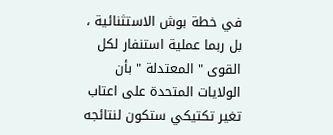في خطة بوش الاستثنائية ، بل ربما عملية استنفار لكل القوى " المعتدلة " بأن الولايات المتحدة على اعتاب تغير تكتيكي ستكون لنتائجه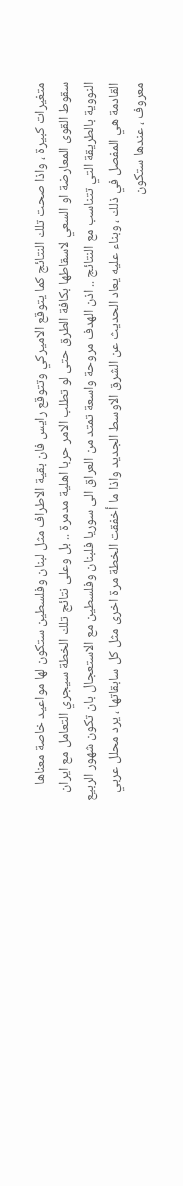متغيرات كبيرة ، واذا صحت تلك النتائج كما يتوقع الاميركي وتتوقع رايس فان بقية الاطراف مثل لبنان وفلسطين ستكون لها مواعيد خاصة معناها سقوط القوى المعارضة او السعي لاسقاطها بكافة الطرق حتى لو تطلب الامر حربا اهلية مدمرة .. بل وعلى نتائج تلك الخطة سيجري التعامل مع ايران النووية بالطريقة التي تتناسب مع النتائج .. اذن الهدف مروحة واسعة تمتد من العراق الى سوريا فلبنان وفلسطين مع الاستعجال بان تكون شهور الربيع القادمة هي المفصل في ذلك ، وبناء عليه يعاد الحديث عن الشرق الاوسط الجديد واذا ما أخفقت الخطة مرة اخرى مثل كل سابقاتها ، يرد محلل عربي معروف ، عندها ستكون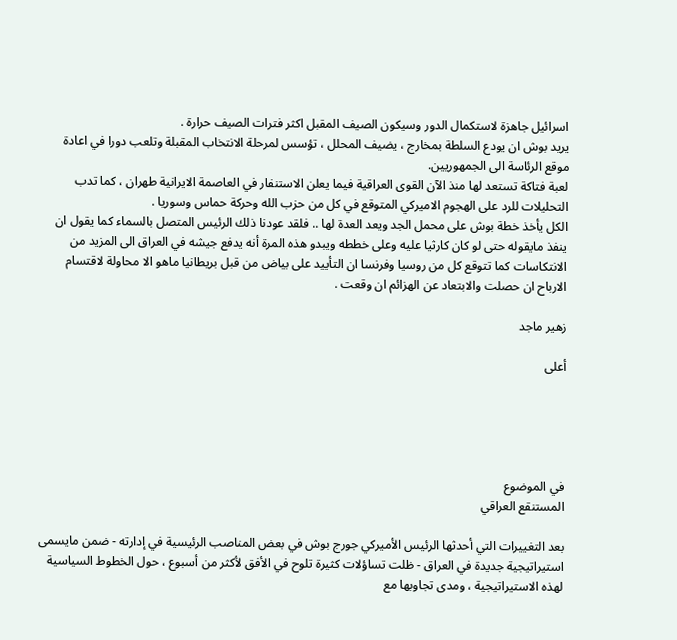اسرائيل جاهزة لاستكمال الدور وسيكون الصيف المقبل اكثر فترات الصيف حرارة .
يريد بوش ان يودع السلطة بمخارج ، يضيف المحلل ، تؤسس لمرحلة الانتخاب المقبلة وتلعب دورا في اعادة موقع الرئاسة الى الجمهوريين.
لعبة فتاكة تستعد لها منذ الآن القوى العراقية فيما يعلن الاستنفار في العاصمة الايرانية طهران ، كما تدب التحليلات للرد على الهجوم الاميركي المتوقع في كل من حزب الله وحركة حماس وسوريا .
الكل يأخذ خطة بوش على محمل الجد ويعد العدة لها .. فلقد عودنا ذلك الرئيس المتصل بالسماء كما يقول ان ينفذ مايقوله حتى لو كان كارثيا عليه وعلى خططه ويبدو هذه المرة أنه يدفع جيشه في العراق الى المزيد من الانتكاسات كما تتوقع كل من روسيا وفرنسا ان التأييد على بياض من قبل بريطانيا ماهو الا محاولة لاقتسام الارباح ان حصلت والابتعاد عن الهزائم ان وقعت .

زهير ماجد

أعلى





في الموضوع
المستنقع العراقي

بعد التغييرات التي أحدثها الرئيس الأميركي جورج بوش في بعض المناصب الرئيسية في إدارته - ضمن مايسمى استيراتيجية جديدة في العراق - ظلت تساؤلات كثيرة تلوح في الأفق لأكثر من أسبوع ، حول الخطوط السياسية لهذه الاستيراتيجية ، ومدى تجاوبها مع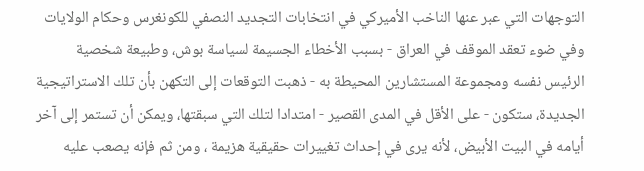التوجهات التي عبر عنها الناخب الأميركي في انتخابات التجديد النصفي للكونغرس وحكام الولايات وفي ضوء تعقد الموقف في العراق - بسبب الأخطاء الجسيمة لسياسة بوش، وطبيعة شخصية الرئيس نفسه ومجموعة المستشارين المحيطة به - ذهبت التوقعات إلى التكهن بأن تلك الاستراتيجية الجديدة، ستكون - على الأقل في المدى القصير - امتدادا لتلك التي سبقتها، ويمكن أن تستمر إلى آخر أيامه في البيت الأبيض، لأنه يرى في إحداث تغييرات حقيقية هزيمة ، ومن ثم فإنه يصعب عليه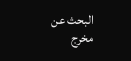البحث عن مخرج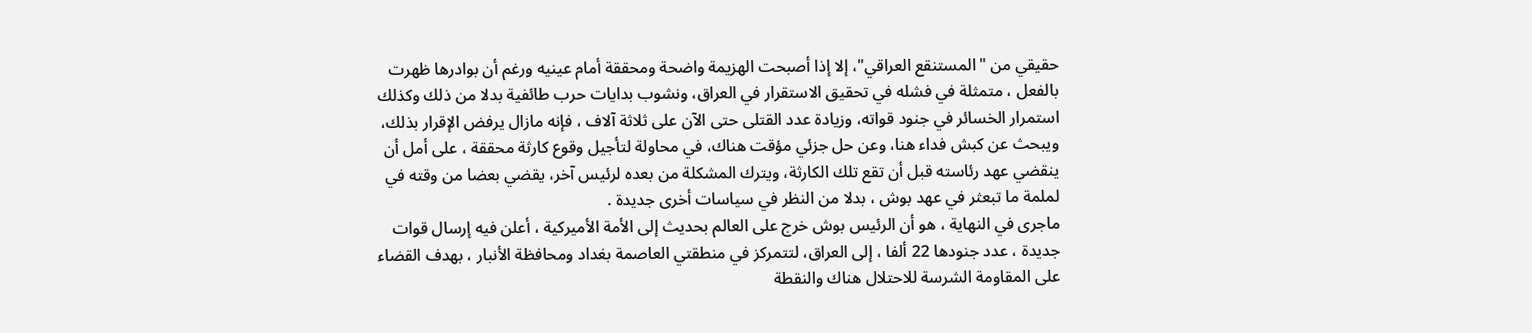حقيقي من "المستنقع العراقي"، إلا إذا أصبحت الهزيمة واضحة ومحققة أمام عينيه ورغم أن بوادرها ظهرت بالفعل ، متمثلة في فشله في تحقيق الاستقرار في العراق، ونشوب بدايات حرب طائفية بدلا من ذلك وكذلك استمرار الخسائر في جنود قواته، وزيادة عدد القتلى حتى الآن على ثلاثة آلاف ، فإنه مازال يرفض الإقرار بذلك، ويبحث عن كبش فداء هنا، وعن حل جزئي مؤقت هناك، في محاولة لتأجيل وقوع كارثة محققة ، على أمل أن ينقضي عهد رئاسته قبل أن تقع تلك الكارثة، ويترك المشكلة من بعده لرئيس آخر، يقضي بعضا من وقته في لملمة ما تبعثر في عهد بوش ، بدلا من النظر في سياسات أخرى جديدة .
ماجرى في النهاية ، هو أن الرئيس بوش خرج على العالم بحديث إلى الأمة الأميركية ، أعلن فيه إرسال قوات جديدة ، عدد جنودها 22 ألفا ، إلى العراق، لتتمركز في منطقتي العاصمة بغداد ومحافظة الأنبار ، بهدف القضاء على المقاومة الشرسة للاحتلال هناك والنقطة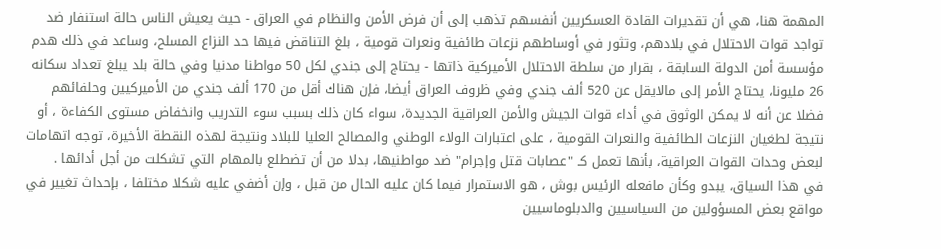المهمة هنا، هي أن تقديرات القادة العسكريين أنفسهم تذهب إلى أن فرض الأمن والنظام في العراق - حيث يعيش الناس حالة استنفار ضد تواجد قوات الاحتلال في بلادهم، وتثور في أوساطهم نزعات طائفية ونعرات قومية ، بلغ التناقض فيها حد النزاع المسلح، وساعد في ذلك هدم مؤسسة أمن الدولة السابقة ، بقرار من سلطة الاحتلال الأميركية ذاتها - يحتاج إلى جندي لكل 50 مواطنا مدنيا وفي حالة بلد يبلغ تعداد سكانه 26 مليونا، يحتاج الأمر إلى مالايقل عن 520 ألف جندي وفي ظروف العراق أيضا، فإن هناك أقل من 170 ألف جندي من الأميركيين وحلفائهم فضلا عن أنه لا يمكن الوثوق في أداء قوات الجيش والأمن العراقية الجديدة، سواء كان ذلك بسبب سوء التدريب وانخفاض مستوى الكفاءة ، أو نتيجة لطغيان النزعات الطائفية والنعرات القومية ، على اعتبارات الولاء الوطني والمصالح العليا للبلاد ونتيجة لهذه النقطة الأخيرة، توجه اتهامات لبعض وحدات القوات العراقية، بأنها تعمل كـ "عصابات قتل وإجرام" ضد مواطنيها، بدلا من أن تضطلع بالمهام التي تشكلت من أجل أدائها .
في هذا السياق، يبدو وكأن مافعله الرئيس بوش ، هو الاستمرار فيما كان عليه الحال من قبل ، وإن أضفي عليه شكلا مختلفا ، بإحداث تغيير في مواقع بعض المسؤولين من السياسيين والدبلوماسيين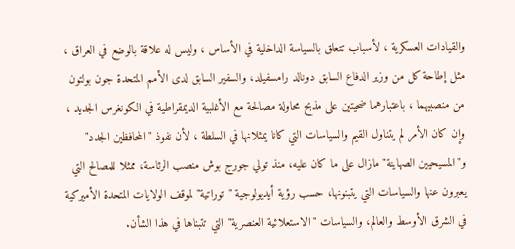والقيادات العسكرية ، لأسباب تتعلق بالسياسة الداخلية في الأساس ، وليس له علاقة بالوضع في العراق ، مثل إطاحة كل من وزير الدفاع السابق دونالد رامسفيلد، والسفير السابق لدى الأمم المتحدة جون بولتون من منصبيهما ، باعتبارهما ضحيتين على مذبح محاولة مصالحة مع الأغلبية الديمقراطية في الكونغرس الجديد ، وإن كان الأمر لم يتناول القيم والسياسات التي كانا يمثلانها في السلطة ، لأن نفوذ "المحافظين الجدد" و"المسيحيين الصهاينة" مازال على ما كان عليه، منذ تولي جورج بوش منصب الرئاسة، ممثلا للمصالح التي يعبرون عنها والسياسات التي يتبنونها، حسب رؤية أيديولوجية "توراتية" لموقف الولايات المتحدة الأميركية في الشرق الأوسط والعالم، والسياسات "الاستعلائية العنصرية" التي تتبناها في هذا الشأن.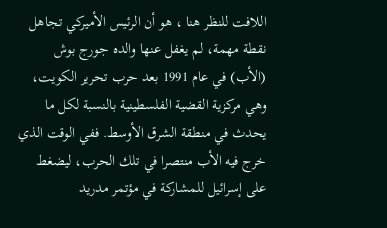اللافت للنظر هنا ، هو أن الرئيس الأميركي تجاهل نقطة مهمة، لم يغفل عنها والده جورج بوش (الأب) في عام 1991 بعد حرب تحرير الكويت، وهي مركزية القضية الفلسطينية بالنسبة لكل ما يحدث في منطقة الشرق الأوسط. ففي الوقت الذي خرج فيه الأب منتصرا في تلك الحرب، ليضغط على إسرائيل للمشاركة في مؤتمر مدريد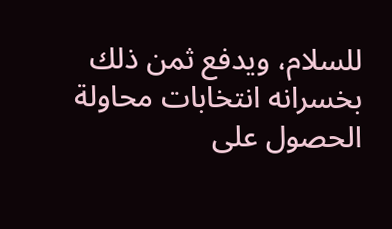للسلام، ويدفع ثمن ذلك بخسرانه انتخابات محاولة الحصول على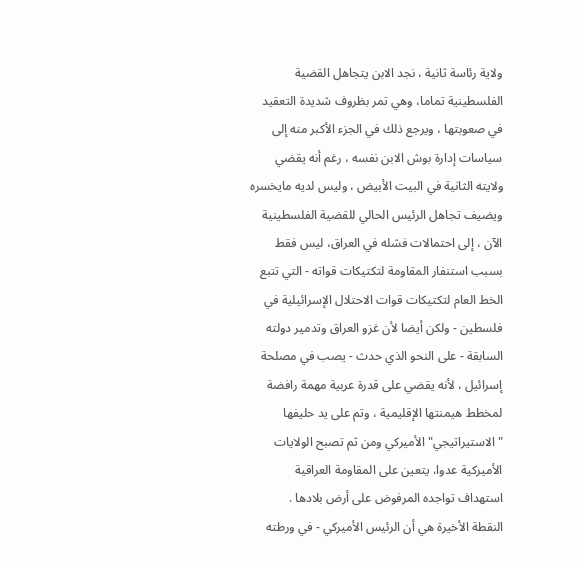ولاية رئاسة ثانية ، نجد الابن يتجاهل القضية الفلسطينية تماما، وهي تمر بظروف شديدة التعقيد في صعوبتها ، ويرجع ذلك في الجزء الأكبر منه إلى سياسات إدارة بوش الابن نفسه ، رغم أنه يقضي ولايته الثانية في البيت الأبيض ، وليس لديه مايخسره ويضيف تجاهل الرئيس الحالي للقضية الفلسطينية الآن ، إلى احتمالات فشله في العراق، ليس فقط بسبب استنفار المقاومة لتكتيكات قواته - التي تتبع الخط العام لتكتيكات قوات الاحتلال الإسرائيلية في فلسطين - ولكن أيضا لأن غزو العراق وتدمير دولته السابقة - على النحو الذي حدث - يصب في مصلحة إسرائيل ، لأنه يقضي على قدرة عربية مهمة رافضة لمخطط هيمنتها الإقليمية ، وتم على يد حليفها "الاستيراتيجي" الأميركي ومن ثم تصبح الولايات الأميركية عدوا، يتعين على المقاومة العراقية استهداف تواجده المرفوض على أرض بلادها .
النقطة الأخيرة هي أن الرئيس الأميركي - في ورطته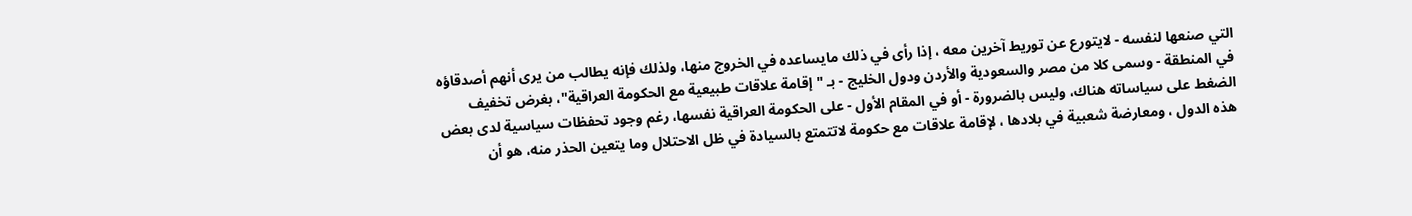التي صنعها لنفسه - لايتورع عن توريط آخرين معه ، إذا رأى في ذلك مايساعده في الخروج منها، ولذلك فإنه يطالب من يرى أنهم أصدقاؤه في المنطقة - وسمى كلا من مصر والسعودية والأردن ودول الخليج - بـ "إقامة علاقات طبيعية مع الحكومة العراقية"، بغرض تخفيف الضغط على سياساته هناك، وليس بالضرورة - أو في المقام الأول - على الحكومة العراقية نفسها، رغم وجود تحفظات سياسية لدى بعض هذه الدول ، ومعارضة شعبية في بلادها ، لإقامة علاقات مع حكومة لاتتمتع بالسيادة في ظل الاحتلال وما يتعين الحذر منه، هو أن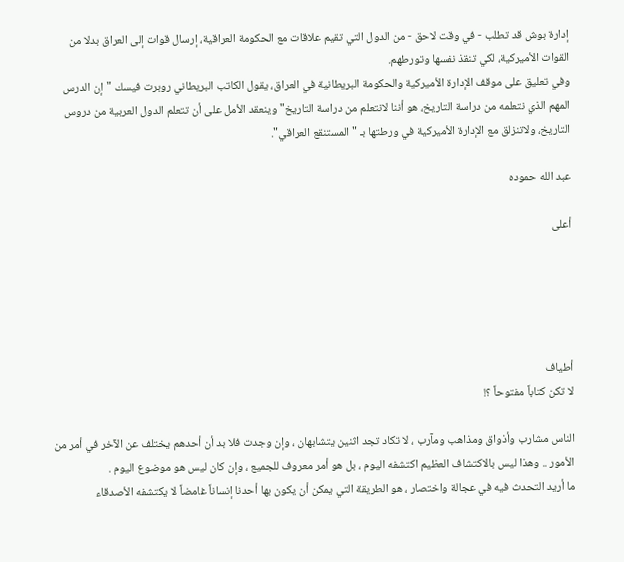إدارة بوش قد تطلب - في وقت لاحق - من الدول التي تقيم علاقات مع الحكومة العراقية، إرسال قوات إلى العراق بدلا من القوات الأميركية، لكي تنقذ نفسها وتورطهم.
وفي تعليق على موقف الإدارة الأميركية والحكومة البريطانية في العراق، يقول الكاتب البريطاني روبرت فيسك "إن الدرس المهم الذي نتعلمه من دراسة التاريخ، هو أننا لانتعلم من دراسة التاريخ" وينعقد الأمل على أن تتعلم الدول العربية من دروس التاريخ، ولاتنزلق مع الإدارة الأميركية في ورطتها بـ "المستنقع العراقي".

عبد الله حموده

أعلى





أطياف
لا تكن كتاباً مفتوحاً ؟!

الناس مشارب وأذواق ومذاهب ومآرب ، لا تكاد تجد اثنين يتشابهان ، وإن وجدت فلا بد أن أحدهم يختلف عن الآخر في أمر من الأمور .. وهذا ليس بالاكتشاف العظيم اكتشفه اليوم ، بل هو أمر معروف للجميع ، وإن كان ليس هو موضوع اليوم .
ما أريد التحدث فيه في عجالة واختصار ، هو الطريقة التي يمكن أن يكون بها أحدنا إنساناً غامضاً لا يكتشفه الأصدقاء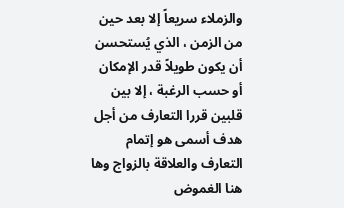والزملاء سريعاً إلا بعد حين من الزمن ، الذي يُستحسن أن يكون طويلاً قدر الإمكان أو حسب الرغبة ، إلا بين قلبين قررا التعارف من أجل هدف أسمى هو إتمام التعارف والعلاقة بالزواج وها هنا الغموض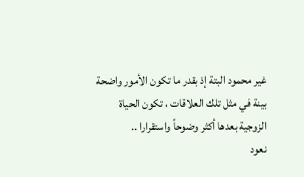غير محمود البتة إذ بقدر ما تكون الأمور واضحة بينة في مثل تلك العلاقات ، تكون الحياة الزوجية بعدها أكثر وضوحاً واستقرارا ..
نعود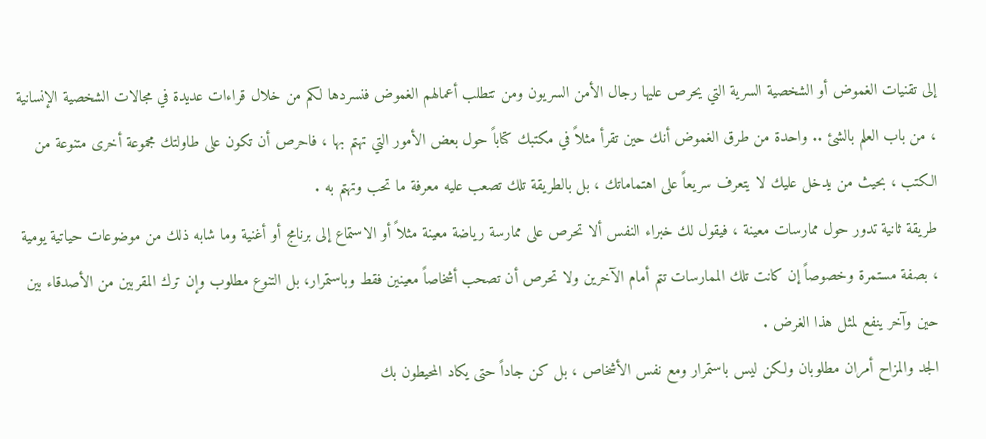إلى تقنيات الغموض أو الشخصية السرية التي يحرص عليها رجال الأمن السريون ومن تتطلب أعمالهم الغموض فنسردها لكم من خلال قراءات عديدة في مجالات الشخصية الإنسانية ، من باب العلم بالشئ .. واحدة من طرق الغموض أنك حين تقرأ مثلاً في مكتبك كتاباً حول بعض الأمور التي تهتم بها ، فاحرص أن تكون على طاولتك مجموعة أخرى متنوعة من الكتب ، بحيث من يدخل عليك لا يتعرف سريعاً على اهتماماتك ، بل بالطريقة تلك تصعب عليه معرفة ما تحب وتهتم به .
طريقة ثانية تدور حول ممارسات معينة ، فيقول لك خبراء النفس ألا تحرص على ممارسة رياضة معينة مثلاً أو الاستماع إلى برنامج أو أغنية وما شابه ذلك من موضوعات حياتية يومية ، بصفة مستمرة وخصوصاً إن كانت تلك الممارسات تتم أمام الآخرين ولا تحرص أن تصحب أشخاصاً معينين فقط وباستمرار، بل التنوع مطلوب وإن ترك المقربين من الأصدقاء بين حين وآخر ينفع لمثل هذا الغرض .
الجد والمزاح أمران مطلوبان ولكن ليس باستمرار ومع نفس الأشخاص ، بل كن جاداً حتى يكاد المحيطون بك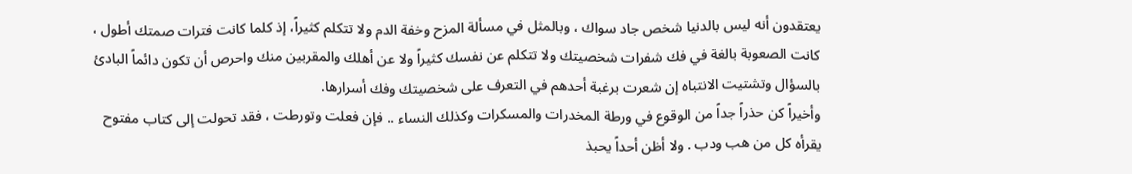يعتقدون أنه ليس بالدنيا شخص جاد سواك ، وبالمثل في مسألة المزح وخفة الدم ولا تتكلم كثيراً، إذ كلما كانت فترات صمتك أطول ، كانت الصعوبة بالغة في فك شفرات شخصيتك ولا تتكلم عن نفسك كثيراً ولا عن أهلك والمقربين منك واحرص أن تكون دائماً البادئ بالسؤال وتشتيت الانتباه إن شعرت برغبة أحدهم في التعرف على شخصيتك وفك أسرارها.
وأخيراً كن حذراً جداً من الوقوع في ورطة المخدرات والمسكرات وكذلك النساء .. فإن فعلت وتورطت ، فقد تحولت إلى كتاب مفتوح يقرأه كل من هب ودب . ولا أظن أحداً يحبذ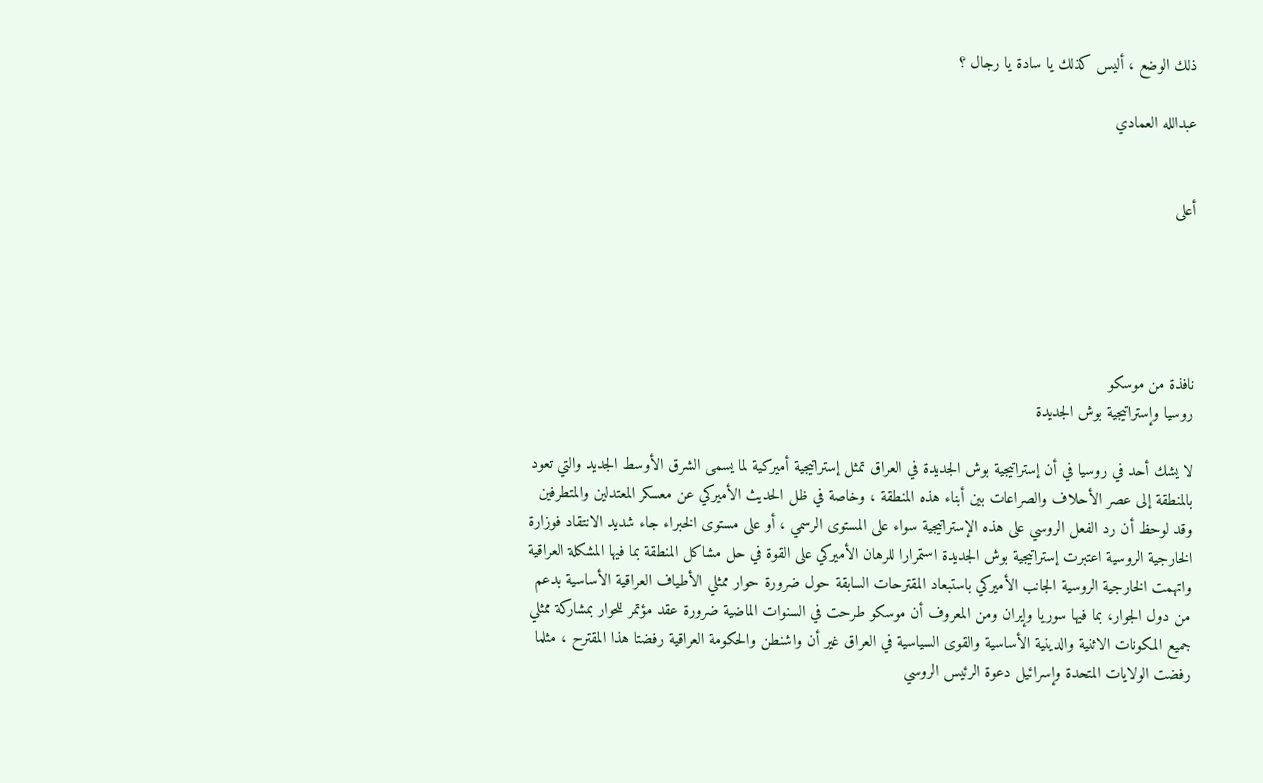ذلك الوضع ، أليس كذلك يا سادة يا رجال ؟

عبدالله العمادي


أعلى





نافذة من موسكو
روسيا وإستراتيجية بوش الجديدة

لا يشك أحد في روسيا في أن إستراتيجية بوش الجديدة في العراق تمثل إستراتيجية أميركية لما يسمى الشرق الأوسط الجديد والتي تعود بالمنطقة إلى عصر الأحلاف والصراعات بين أبناء هذه المنطقة ، وخاصة في ظل الحديث الأميركي عن معسكر المعتدلين والمتطرفين وقد لوحظ أن رد الفعل الروسي على هذه الإستراتيجية سواء على المستوى الرسمي ، أو على مستوى الخبراء جاء شديد الانتقاد فوزارة الخارجية الروسية اعتبرت إستراتيجية بوش الجديدة استمرارا للرهان الأميركي على القوة في حل مشاكل المنطقة بما فيها المشكلة العراقية واتهمت الخارجية الروسية الجانب الأميركي باستبعاد المقترحات السابقة حول ضرورة حوار ممثلي الأطياف العراقية الأساسية بدعم من دول الجوار، بما فيها سوريا وإيران ومن المعروف أن موسكو طرحت في السنوات الماضية ضرورة عقد مؤتمر للحوار بمشاركة ممثلي جميع المكونات الاثنية والدينية الأساسية والقوى السياسية في العراق غير أن واشنطن والحكومة العراقية رفضتا هذا المقترح ، مثلما رفضت الولايات المتحدة وإسرائيل دعوة الرئيس الروسي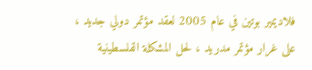فلاديمير بوتين في عام 2005 لعقد مؤتمر دولي جديد ، على غرار مؤتمر مدريد ، لحل المشكلة الفلسطينية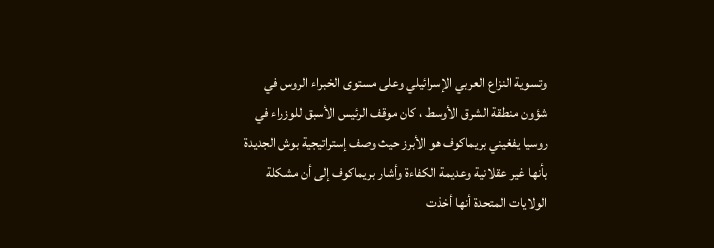وتسوية النزاع العربي الإسرائيلي وعلى مستوى الخبراء الروس في شؤون منطقة الشرق الأوسط ، كان موقف الرئيس الأسبق للوزراء في روسيا يفغيني بريماكوف هو الأبرز حيث وصف إستراتيجية بوش الجديدة بأنها غير عقلانية وعديمة الكفاءة وأشار بريماكوف إلى أن مشكلة الولايات المتحدة أنها أخذت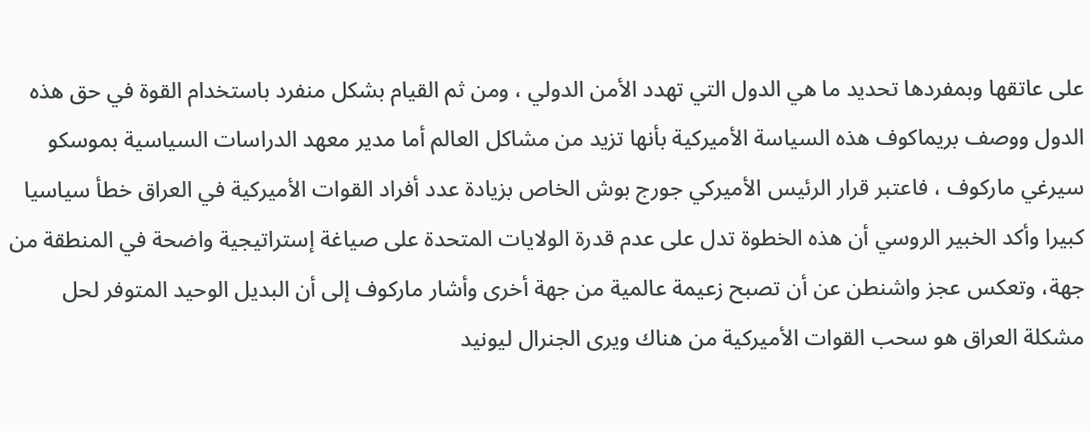على عاتقها وبمفردها تحديد ما هي الدول التي تهدد الأمن الدولي ، ومن ثم القيام بشكل منفرد باستخدام القوة في حق هذه الدول ووصف بريماكوف هذه السياسة الأميركية بأنها تزيد من مشاكل العالم أما مدير معهد الدراسات السياسية بموسكو سيرغي ماركوف ، فاعتبر قرار الرئيس الأميركي جورج بوش الخاص بزيادة عدد أفراد القوات الأميركية في العراق خطأ سياسيا كبيرا وأكد الخبير الروسي أن هذه الخطوة تدل على عدم قدرة الولايات المتحدة على صياغة إستراتيجية واضحة في المنطقة من جهة، وتعكس عجز واشنطن عن أن تصبح زعيمة عالمية من جهة أخرى وأشار ماركوف إلى أن البديل الوحيد المتوفر لحل مشكلة العراق هو سحب القوات الأميركية من هناك ويرى الجنرال ليونيد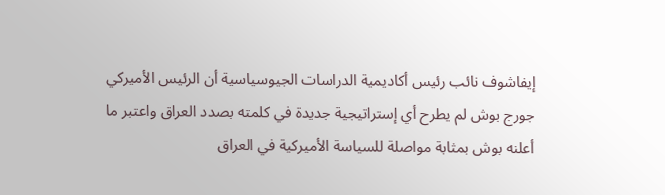إيفاشوف نائب رئيس أكاديمية الدراسات الجيوسياسية أن الرئيس الأميركي جورج بوش لم يطرح أي إستراتيجية جديدة في كلمته بصدد العراق واعتبر ما أعلنه بوش بمثابة مواصلة للسياسة الأميركية في العراق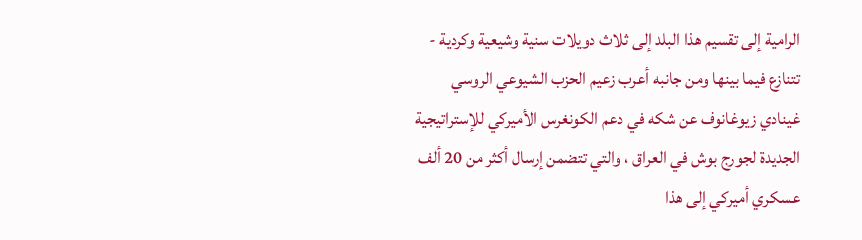الرامية إلى تقسيم هذا البلد إلى ثلاث دويلات سنية وشيعية وكردية - تتنازع فيما بينها ومن جانبه أعرب زعيم الحزب الشيوعي الروسي غينادي زيوغانوف عن شكه في دعم الكونغرس الأميركي للإستراتيجية الجديدة لجورج بوش في العراق ، والتي تتضمن إرسال أكثر من 20 ألف عسكري أميركي إلى هذا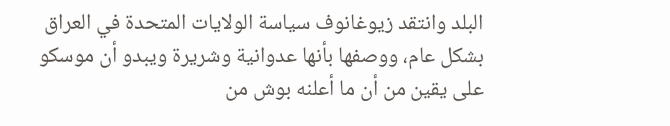البلد وانتقد زيوغانوف سياسة الولايات المتحدة في العراق بشكل عام، ووصفها بأنها عدوانية وشريرة ويبدو أن موسكو على يقين من أن ما أعلنه بوش من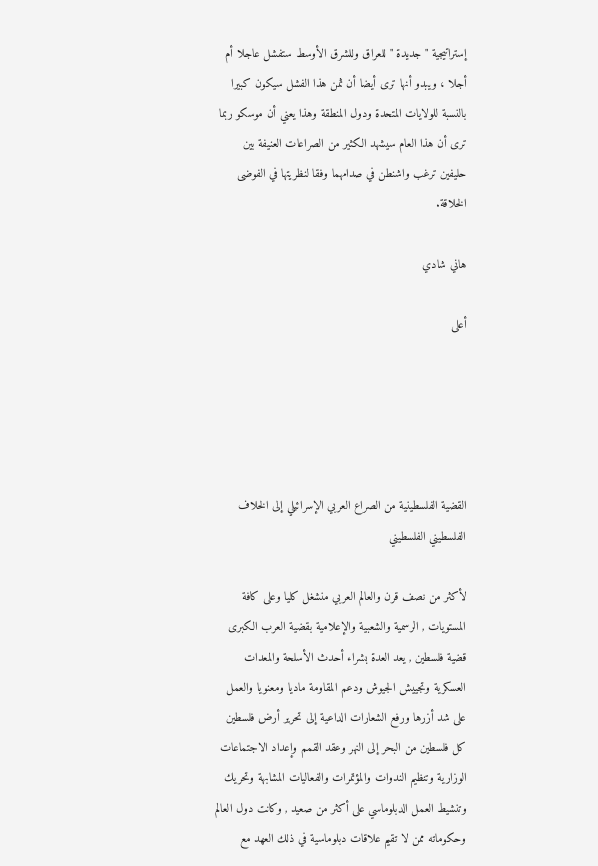إستراتيجية " جديدة " للعراق وللشرق الأوسط ستفشل عاجلا أم أجلا ، ويبدو أنها ترى أيضا أن ثمن هذا الفشل سيكون كبيرا بالنسبة للولايات المتحدة ودول المنطقة وهذا يعني أن موسكو ربما ترى أن هذا العام سيشهد الكثير من الصراعات العنيفة بين حليفين ترغب واشنطن في صدامهما وفقا لنظريتها في الفوضى الخلاقة.

هاني شادي

أعلى





القضية الفلسطينية من الصراع العربي الإسرائيلي إلى الخلاف الفلسطيني الفلسطيني

لأكثر من نصف قرن والعالم العربي منشغل كليا وعلى كافة المستويات , الرسمية والشعبية والإعلامية بقضية العرب الكبرى قضية فلسطين , يعد العدة بشراء أحدث الأسلحة والمعدات العسكرية وتجييش الجيوش ودعم المقاومة ماديا ومعنويا والعمل على شد أزرها ورفع الشعارات الداعية إلى تحرير أرض فلسطين كل فلسطين من البحر إلى النهر وعقد القمم وإعداد الاجتماعات الوزارية وتنظيم الندوات والمؤتمرات والفعاليات المشابهة وتحريك وتنشيط العمل الدبلوماسي على أكثر من صعيد , وكانت دول العالم وحكوماته ممن لا تقيم علاقات دبلوماسية في ذلك العهد مع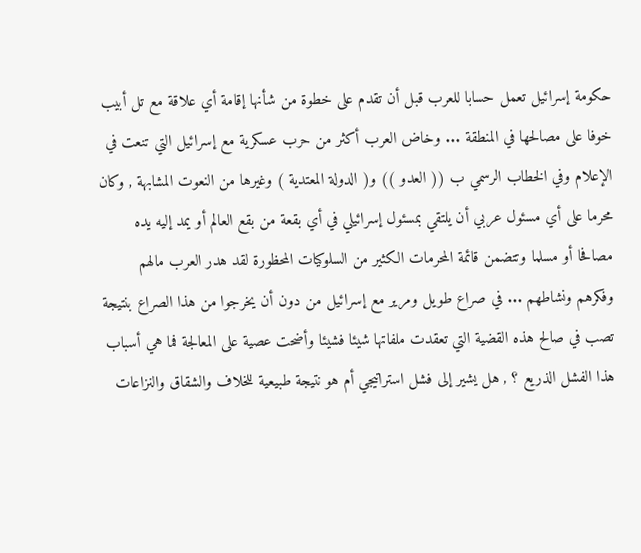حكومة إسرائيل تعمل حسابا للعرب قبل أن تقدم على خطوة من شأنها إقامة أي علاقة مع تل أبيب خوفا على مصالحها في المنطقة ... وخاض العرب أكثر من حرب عسكرية مع إسرائيل التي تنعت في الإعلام وفي الخطاب الرسمي ب (( العدو )) و( الدولة المعتدية ) وغيرها من النعوت المشابهة , وكان محرما على أي مسئول عربي أن يلتقي بمسئول إسرائيلي في أي بقعة من بقع العالم أو يمد إليه يده مصافحا أو مسلما وتتضمن قائمة المحرمات الكثير من السلوكيات المحظورة لقد هدر العرب مالهم وفكرهم ونشاطهم ... في صراع طويل ومرير مع إسرائيل من دون أن يخرجوا من هذا الصراع بنتيجة تصب في صالح هذه القضية التي تعقدت ملفاتها شيئا فشيئا وأضحت عصية على المعالجة فما هي أسباب هذا الفشل الذريع ؟ , هل يشير إلى فشل استراتيجي أم هو نتيجة طبيعية للخلاف والشقاق والنزاعات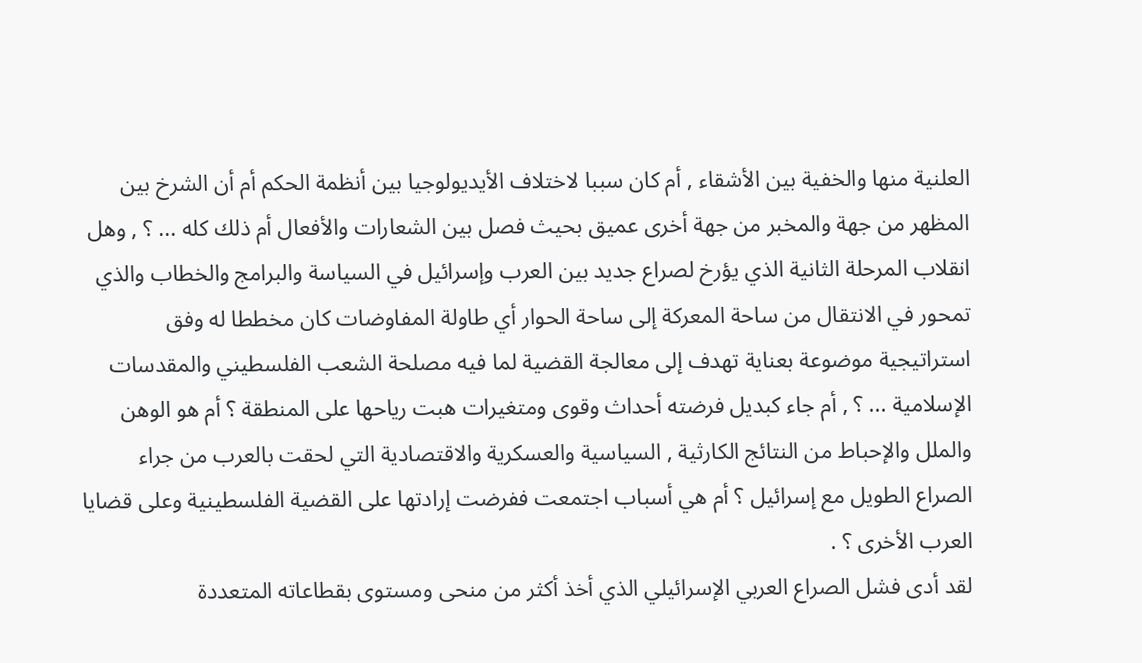العلنية منها والخفية بين الأشقاء , أم كان سببا لاختلاف الأيديولوجيا بين أنظمة الحكم أم أن الشرخ بين المظهر من جهة والمخبر من جهة أخرى عميق بحيث فصل بين الشعارات والأفعال أم ذلك كله ... ؟ , وهل انقلاب المرحلة الثانية الذي يؤرخ لصراع جديد بين العرب وإسرائيل في السياسة والبرامج والخطاب والذي تمحور في الانتقال من ساحة المعركة إلى ساحة الحوار أي طاولة المفاوضات كان مخططا له وفق استراتيجية موضوعة بعناية تهدف إلى معالجة القضية لما فيه مصلحة الشعب الفلسطيني والمقدسات الإسلامية ... ؟ , أم جاء كبديل فرضته أحداث وقوى ومتغيرات هبت رياحها على المنطقة ؟ أم هو الوهن والملل والإحباط من النتائج الكارثية , السياسية والعسكرية والاقتصادية التي لحقت بالعرب من جراء الصراع الطويل مع إسرائيل ؟ أم هي أسباب اجتمعت ففرضت إرادتها على القضية الفلسطينية وعلى قضايا العرب الأخرى ؟ .
لقد أدى فشل الصراع العربي الإسرائيلي الذي أخذ أكثر من منحى ومستوى بقطاعاته المتعددة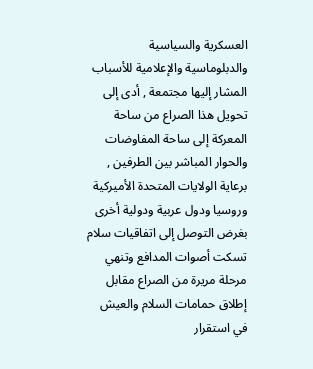العسكرية والسياسية والدبلوماسية والإعلامية للأسباب المشار إليها مجتمعة , أدى إلى تحويل هذا الصراع من ساحة المعركة إلى ساحة المفاوضات والحوار المباشر بين الطرفين , برعاية الولايات المتحدة الأميركية وروسيا ودول عربية ودولية أخرى بغرض التوصل إلى اتفاقيات سلام تسكت أصوات المدافع وتنهي مرحلة مريرة من الصراع مقابل إطلاق حمامات السلام والعيش في استقرار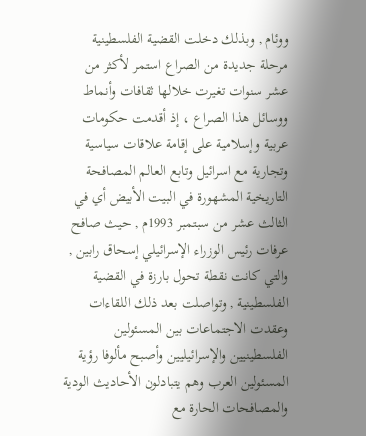ووئام , وبذلك دخلت القضية الفلسطينية مرحلة جديدة من الصراع استمر لأكثر من عشر سنوات تغيرت خلالها ثقافات وأنماط ووسائل هذا الصراع ، إذ أقدمت حكومات عربية وإسلامية على إقامة علاقات سياسية وتجارية مع اسرائيل وتابع العالم المصافحة التاريخية المشهورة في البيت الأبيض أي في الثالث عشر من سبتمبر 1993م , حيث صافح عرفات رئيس الوزراء الإسرائيلي إسحاق رابين , والتي كانت نقطة تحول بارزة في القضية الفلسطينية , وتواصلت بعد ذلك اللقاءات وعقدت الاجتماعات بين المسئولين الفلسطينيين والإسرائيليين وأصبح مألوفا رؤية المسئولين العرب وهم يتبادلون الأحاديث الودية والمصافحات الحارة مع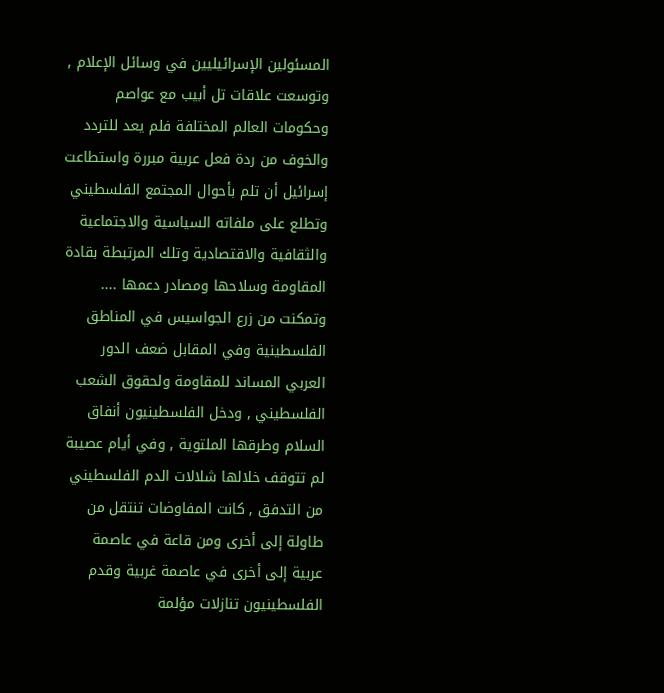المسئولين الإسرائيليين في وسائل الإعلام , وتوسعت علاقات تل أبيب مع عواصم وحكومات العالم المختلفة فلم يعد للتردد والخوف من ردة فعل عربية مبررة واستطاعت إسرائيل أن تلم بأحوال المجتمع الفلسطيني وتطلع على ملفاته السياسية والاجتماعية والثقافية والاقتصادية وتلك المرتبطة بقادة المقاومة وسلاحها ومصادر دعمها .... وتمكنت من زرع الجواسيس في المناطق الفلسطينية وفي المقابل ضعف الدور العربي المساند للمقاومة ولحقوق الشعب الفلسطيني , ودخل الفلسطينيون أنفاق السلام وطرقها الملتوية , وفي أيام عصيبة لم تتوقف خلالها شلالات الدم الفلسطيني من التدفق , كانت المفاوضات تنتقل من طاولة إلى أخرى ومن قاعة في عاصمة عربية إلى أخرى في عاصمة غربية وقدم الفلسطينيون تنازلات مؤلمة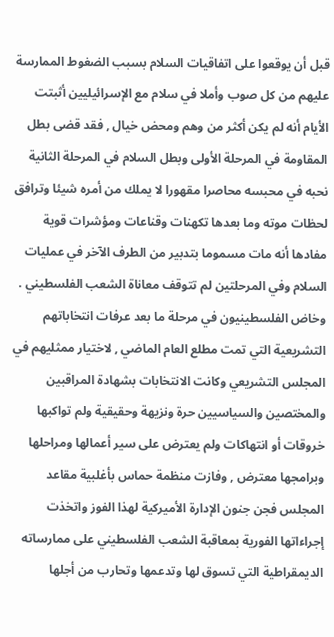قبل أن يوقعوا على اتفاقيات السلام بسبب الضغوط الممارسة عليهم من كل صوب وأملا في سلام مع الإسرائيليين أثبتت الأيام أنه لم يكن أكثر من وهم ومحض خيال , فقد قضى بطل المقاومة في المرحلة الأولى وبطل السلام في المرحلة الثانية نحبه في محبسه محاصرا مقهورا لا يملك من أمره شيئا وترافق لحظات موته وما بعدها تكهنات وقناعات ومؤشرات قوية مفادها أنه مات مسموما بتدبير من الطرف الآخر في عمليات السلام وفي المرحلتين لم تتوقف معاناة الشعب الفلسطيني .
وخاض الفلسطينيون في مرحلة ما بعد عرفات انتخاباتهم التشريعية التي تمت مطلع العام الماضي , لاختيار ممثليهم في المجلس التشريعي وكانت الانتخابات بشهادة المراقبين والمختصين والسياسيين حرة ونزيهة وحقيقية ولم تواكبها خروقات أو انتهاكات ولم يعترض على سير أعمالها ومراحلها وبرامجها معترض , وفازت منظمة حماس بأغلبية مقاعد المجلس فجن جنون الإدارة الأميركية لهذا الفوز واتخذت إجراءاتها الفورية بمعاقبة الشعب الفلسطيني على ممارساته الديمقراطية التي تسوق لها وتدعمها وتحارب من أجلها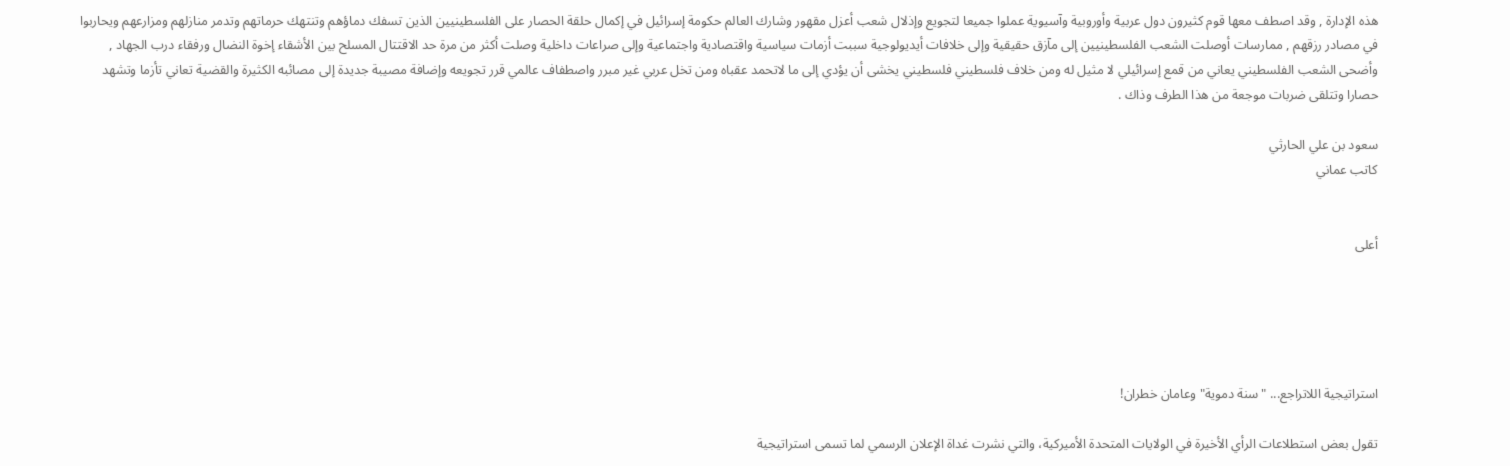هذه الإدارة , وقد اصطف معها قوم كثيرون دول عربية وأوروبية وآسيوية عملوا جميعا لتجويع وإذلال شعب أعزل مقهور وشارك العالم حكومة إسرائيل في إكمال حلقة الحصار على الفلسطينيين الذين تسفك دماؤهم وتنتهك حرماتهم وتدمر منازلهم ومزارعهم ويحاربوا في مصادر رزقهم , ممارسات أوصلت الشعب الفلسطينيين إلى مآزق حقيقية وإلى خلافات أيديولوجية سببت أزمات سياسية واقتصادية واجتماعية وإلى صراعات داخلية وصلت أكثر من مرة حد الاقتتال المسلح بين الأشقاء إخوة النضال ورفقاء درب الجهاد , وأضحى الشعب الفلسطيني يعاني من قمع إسرائيلي لا مثيل له ومن خلاف فلسطيني فلسطيني يخشى أن يؤدي إلى ما لاتحمد عقباه ومن تخل عربي غير مبرر واصطفاف عالمي قرر تجويعه وإضافة مصيبة جديدة إلى مصائبه الكثيرة والقضية تعاني تأزما وتشهد حصارا وتتلقى ضربات موجعة من هذا الطرف وذاك .

سعود بن علي الحارثي
كاتب عماني


أعلى





استراتيجية اللاتراجع... "سنة دموية" وعامان خطران!

تقول بعض استطلاعات الرأي الأخيرة في الولايات المتحدة الأميركية، والتي نشرت غداة الإعلان الرسمي لما تسمى استراتيجية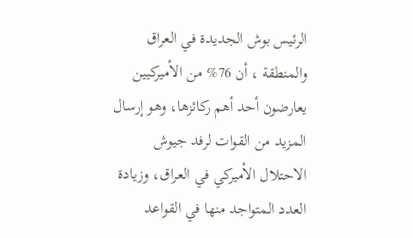الرئيس بوش الجديدة في العراق والمنطقة ، أن 76% من الأميركيين يعارضون أحد أهم ركائزها، وهو إرسال المزيد من القوات لرفد جيوش الاحتلال الأميركي في العراق، وزيادة العدد المتواجد منها في القواعد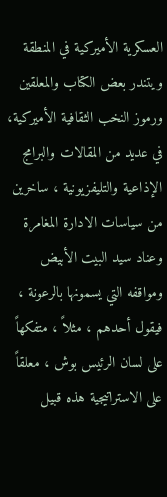العسكرية الأميركية في المنطقة ويتندر بعض الكتاب والمعلقين ورموز النخب الثقافية الأميركية، في عديد من المقالات والبرامج الإذاعية والتليفزيونية ، ساخرين من سياسات الادارة المغامرة وعناد سيد البيت الأبيض ومواقفه التي يسمونها بالرعونة ، فيقول أحدهم ، مثلاً ، متفكهاً على لسان الرئيس بوش ، معلقاً على الاستراتيجية هذه قبيل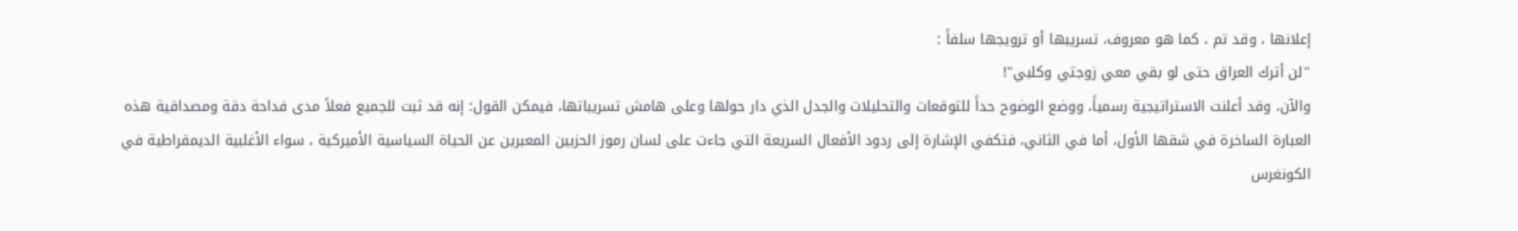إعلانها ، وقد تم ، كما هو معروف، تسريبها أو ترويجها سلفاً :
"لن أترك العراق حتى لو بقي معي زوجتي وكلبي"!
والآن، وقد أعلنت الاستراتيجية رسمياً، ووضع الوضوح حداً للتوقعات والتحليلات والجدل الذي دار حولها وعلى هامش تسريباتها، فيمكن القول: إنه قد ثبت للجميع فعلاً مدى فداحة دقة ومصداقية هذه العبارة الساخرة في شقها الأول، أما في الثاني، فتكفي الإشارة إلى ردود الأفعال السريعة التي جاءت على لسان رموز الحزبين المعبرين عن الحياة السياسية الأميركية ، سواء الأغلبية الديمقراطية في الكونغرس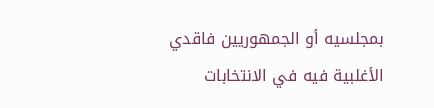بمجلسيه أو الجمهوريين فاقدي الأغلبية فيه في الانتخابات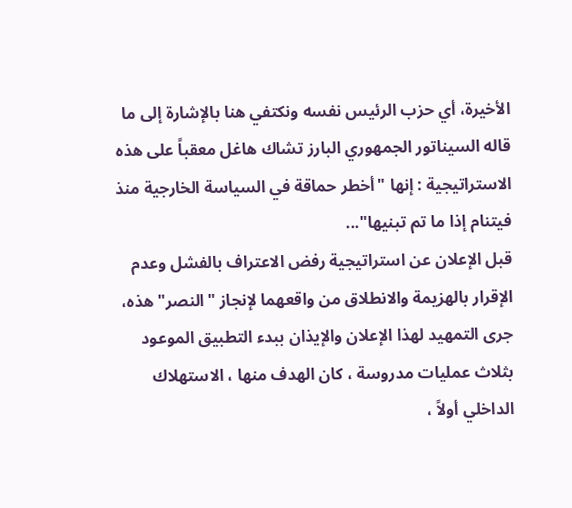الأخيرة، أي حزب الرئيس نفسه ونكتفي هنا بالإشارة إلى ما قاله السيناتور الجمهوري البارز تشاك هاغل معقباً على هذه الاستراتيجية : إنها "أخطر حماقة في السياسة الخارجية منذ فيتنام إذا ما تم تبنيها"...
قبل الإعلان عن استراتيجية رفض الاعتراف بالفشل وعدم الإقرار بالهزيمة والانطلاق من واقعهما لإنجاز "النصر" هذه، جرى التمهيد لهذا الإعلان والإيذان ببدء التطبيق الموعود بثلاث عمليات مدروسة ، كان الهدف منها ، الاستهلاك الداخلي أولاً ،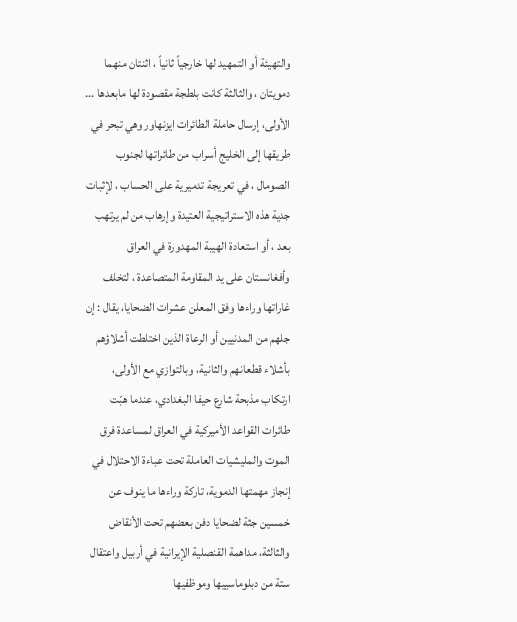والتهيئة أو التمهيد لها خارجياً ثانياً ، اثنتان منهما دمويتان ، والثالثة كانت بلطجة مقصودة لها مابعدها ... الأولى، إرسال حاملة الطائرات ايزنهاور وهي تبحر في طريقها إلى الخليج أسراب من طائراتها لجنوب الصومال ، في تعريجة تدميرية على الحساب ، لإثبات جدية هذه الاستراتيجية العتيدة وإرهاب من لم يرتهب بعد ، أو استعادة الهيبة المهدورة في العراق وأفغانستان على يد المقاومة المتصاعدة ، لتخلف غاراتها وراءها وفق المعلن عشرات الضحايا، يقال : إن جلهم من المدنيين أو الرعاة الذين اختلطت أشلاؤهم بأشلاء قطعانهم والثانية، وبالتوازي مع الأولى، ارتكاب مذبحة شارع حيفا البغدادي، عندما هبّت طائرات القواعد الأميركية في العراق لمساعدة فرق الموت والمليشيات العاملة تحت عباءة الاحتلال في إنجاز مهمتها الدموية، تاركة وراءها ما ينوف عن خمسين جثة لضحايا دفن بعضهم تحت الأنقاض والثالثة، مداهمة القنصلية الإيرانية في أربيل واعتقال ستة من دبلوماسييها وموظفيها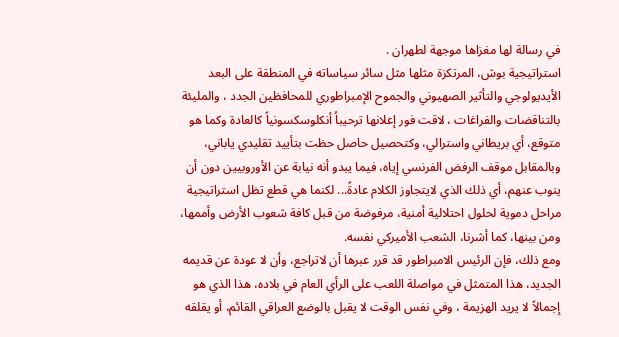في رسالة لها مغزاها موجهة لطهران .
استراتيجية بوش، المرتكزة مثلها مثل سائر سياساته في المنطقة على البعد الأيديولوجي والتأثير الصهيوني والجموح الإمبراطوري للمحافظين الجدد ، والمليئة بالتناقضات والفراغات ، لاقت فور إعلانها ترحيباُ أنكلوسكسونياً كالعادة وكما هو متوقع، أي بريطاني واسترالي، وكتحصيل حاصل حظت بتأييد تقليدي ياباني، وبالمقابل موقف الرفض الفرنسي إياه، فيما يبدو أنه نيابة عن الأوروبيين دون أن ينوب عنهم، أي ذلك الذي لايتجاوز الكلام عادةً... لكنما هي قطع تظل استراتيجية مراحل دموية لحلول احتلالية أمنية، مرفوضة من قبل كافة شعوب الأرض وأممها، ومن بينها، كما أشرنا، الشعب الأميركي نفسه.
ومع ذلك، فإن الرئيس الامبراطور قد قرر عبرها أن لاتراجع، وأن لا عودة عن قديمه الجديد، هذا المتمثل في مواصلة اللعب على الرأي العام في بلاده، هذا الذي هو إجمالاً لا يريد الهزيمة ، وفي نفس الوقت لا يقبل بالوضع العراقي القائم، أو يقلقه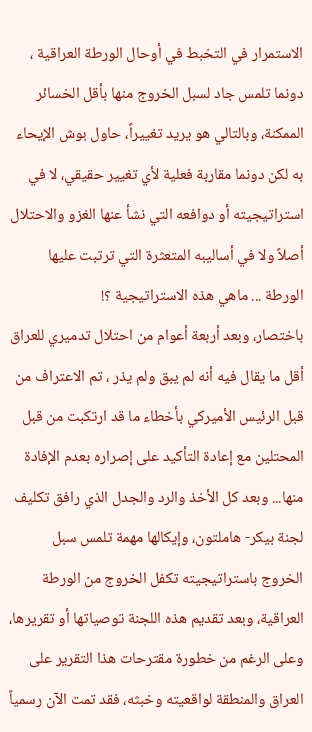الاستمرار في التخبط في أوحال الورطة العراقية ، دونما تلمس جاد لسبل الخروج منها بأقل الخسائر الممكنة، وبالتالي هو يريد تغييراً، حاول بوش الإيحاء به لكن دونما مقاربة فعلية لأي تغيير حقيقي، لا في استراتيجيته أو دوافعه التي نشأ عنها الغزو والاحتلال أصلاً ولا في أساليبه المتعثرة التي ترتبت عليها الورطة ... ماهي هذه الاستراتيجية ؟!
باختصار، وبعد أربعة أعوام من احتلال تدميري للعراق أقل ما يقال فيه أنه لم يبق ولم يذر ، تم الاعتراف من قبل الرئيس الأميركي بأخطاء ما قد ارتكبت من قبل المحتلين مع إعادة التأكيد على إصراره بعدم الإفادة منها... وبعد كل الأخذ والرد والجدل الذي رافق تكليف لجنة بيكر- هاملتون، وإيكالها مهمة تلمس سبل الخروج باستراتيجيته تكفل الخروج من الورطة العراقية، وبعد تقديم هذه اللجنة توصياتها أو تقريرها، وعلى الرغم من خطورة مقترحات هذا التقرير على العراق والمنطقة لواقعيته وخبثه، فقد تمت الآن رسمياً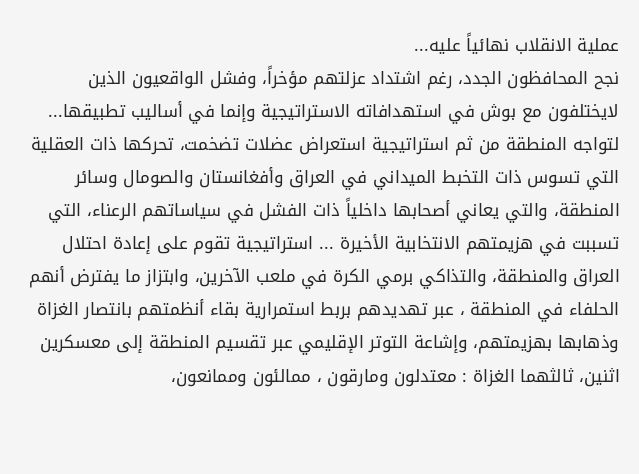عملية الانقلاب نهائياً عليه...
نجح المحافظون الجدد، رغم اشتداد عزلتهم مؤخراً، وفشل الواقعيون الذين لايختلفون مع بوش في استهدافاته الاستراتيجية وإنما في أساليب تطبيقها... لتواجه المنطقة من ثم استراتيجية استعراض عضلات تضخمت، تحركها ذات العقلية التي تسوس ذات التخبط الميداني في العراق وأفغانستان والصومال وسائر المنطقة، والتي يعاني أصحابها داخلياً ذات الفشل في سياساتهم الرعناء، التي تسببت في هزيمتهم الانتخابية الأخيرة ... استراتيجية تقوم على إعادة احتلال العراق والمنطقة، والتذاكي برمي الكرة في ملعب الآخرين، وابتزاز ما يفترض أنهم الحلفاء في المنطقة ، عبر تهديدهم بربط استمرارية بقاء أنظمتهم بانتصار الغزاة وذهابها بهزيمتهم، وإشاعة التوتر الإقليمي عبر تقسيم المنطقة إلى معسكرين اثنين، ثالثهما الغزاة : معتدلون ومارقون ، ممالئون وممانعون،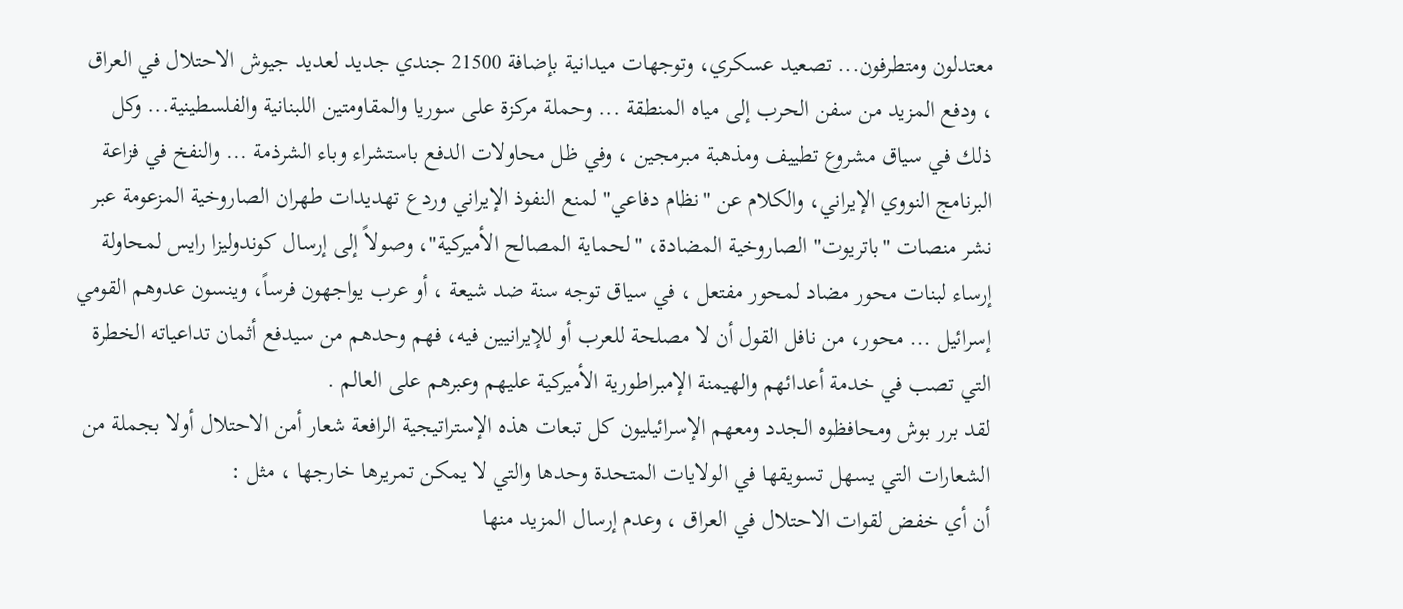معتدلون ومتطرفون... تصعيد عسكري، وتوجهات ميدانية بإضافة 21500 جندي جديد لعديد جيوش الاحتلال في العراق ، ودفع المزيد من سفن الحرب إلى مياه المنطقة ... وحملة مركزة على سوريا والمقاومتين اللبنانية والفلسطينية... وكل ذلك في سياق مشروع تطييف ومذهبة مبرمجين ، وفي ظل محاولات الدفع باستشراء وباء الشرذمة ... والنفخ في فزاعة البرنامج النووي الإيراني، والكلام عن "نظام دفاعي" لمنع النفوذ الإيراني وردع تهديدات طهران الصاروخية المزعومة عبر نشر منصات "باتريوت" الصاروخية المضادة، "لحماية المصالح الأميركية"، وصولاً إلى إرسال كوندوليزا رايس لمحاولة إرساء لبنات محور مضاد لمحور مفتعل ، في سياق توجه سنة ضد شيعة ، أو عرب يواجهون فرساً، وينسون عدوهم القومي إسرائيل ... محور، من نافل القول أن لا مصلحة للعرب أو للإيرانيين فيه، فهم وحدهم من سيدفع أثمان تداعياته الخطرة التي تصب في خدمة أعدائهم والهيمنة الإمبراطورية الأميركية عليهم وعبرهم على العالم .
لقد برر بوش ومحافظوه الجدد ومعهم الإسرائيليون كل تبعات هذه الإستراتيجية الرافعة شعار أمن الاحتلال أولا بجملة من الشعارات التي يسهل تسويقها في الولايات المتحدة وحدها والتي لا يمكن تمريرها خارجها ، مثل :
أن أي خفض لقوات الاحتلال في العراق ، وعدم إرسال المزيد منها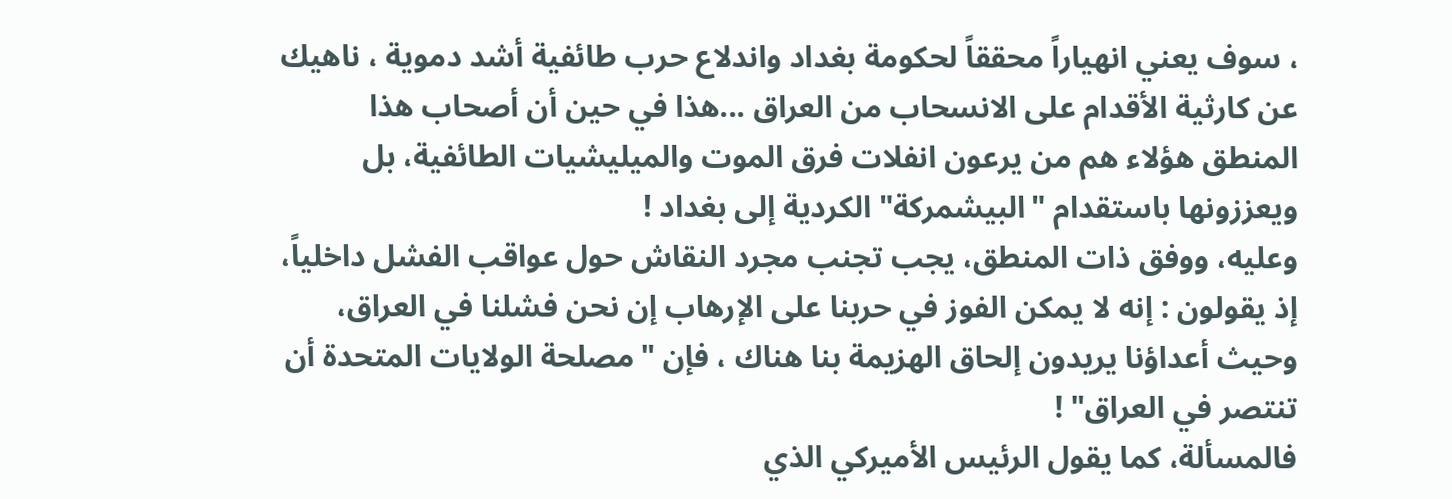، سوف يعني انهياراً محققاً لحكومة بغداد واندلاع حرب طائفية أشد دموية ، ناهيك عن كارثية الأقدام على الانسحاب من العراق ...هذا في حين أن أصحاب هذا المنطق هؤلاء هم من يرعون انفلات فرق الموت والميليشيات الطائفية، بل ويعززونها باستقدام "البيشمركة" الكردية إلى بغداد !
وعليه، ووفق ذات المنطق، يجب تجنب مجرد النقاش حول عواقب الفشل داخلياً، إذ يقولون : إنه لا يمكن الفوز في حربنا على الإرهاب إن نحن فشلنا في العراق، وحيث أعداؤنا يريدون إلحاق الهزيمة بنا هناك ، فإن "مصلحة الولايات المتحدة أن تنتصر في العراق" !
فالمسألة، كما يقول الرئيس الأميركي الذي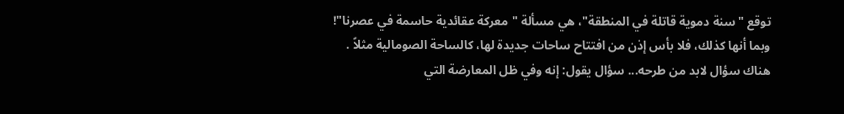توقع "سنة دموية قاتلة في المنطقة"، هي مسألة "معركة عقائدية حاسمة في عصرنا"! وبما أنها كذلك، فلا بأس إذن من افتتاح ساحات جديدة لها، كالساحة الصومالية مثلاً .
هناك سؤال لابد من طرحه... سؤال يقول: إنه وفي ظل المعارضة التي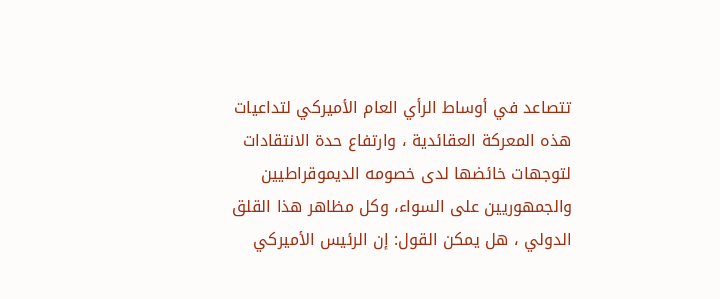تتصاعد في أوساط الرأي العام الأميركي لتداعيات هذه المعركة العقائدية ، وارتفاع حدة الانتقادات لتوجهات خائضها لدى خصومه الديموقراطيين والجمهوريين على السواء، وكل مظاهر هذا القلق الدولي ، هل يمكن القول: إن الرئيس الأميركي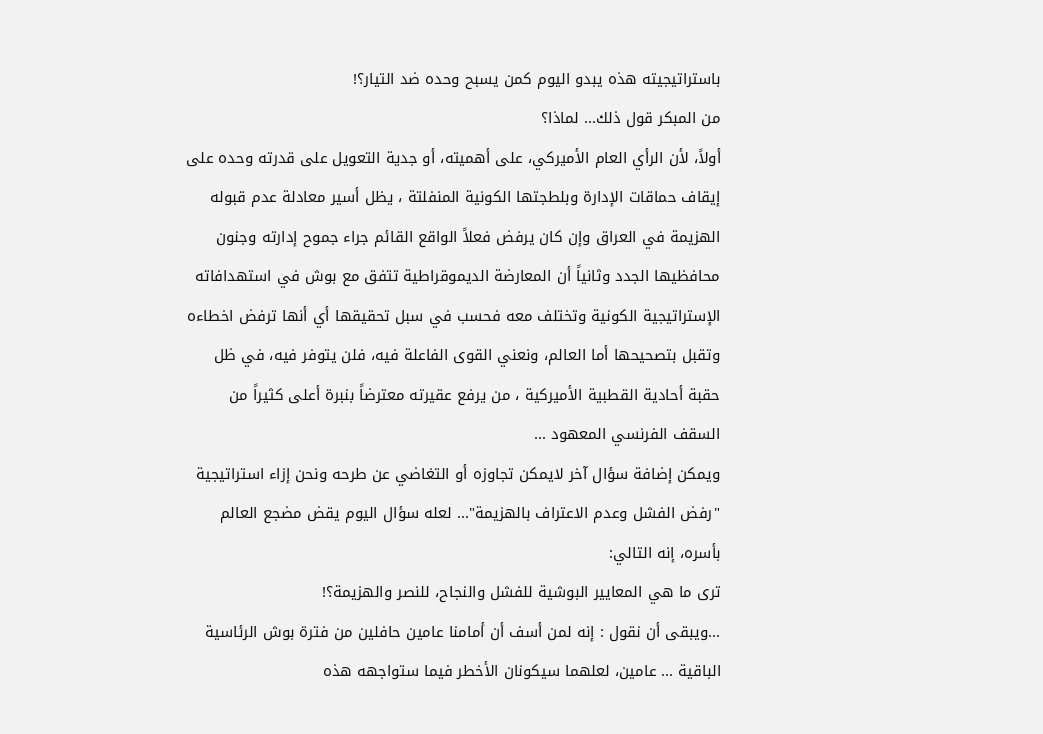باستراتيجيته هذه يبدو اليوم كمن يسبح وحده ضد التيار؟!
من المبكر قول ذلك... لماذا؟
أولاً، لأن الرأي العام الأميركي، على أهميته، أو جدية التعويل على قدرته وحده على إيقاف حماقات الإدارة وبلطجتها الكونية المنفلتة ، يظل أسير معادلة عدم قبوله الهزيمة في العراق وإن كان يرفض فعلاً الواقع القائم جراء جموح إدارته وجنون محافظيها الجدد وثانياً أن المعارضة الديموقراطية تتفق مع بوش في استهدافاته الإستراتيجية الكونية وتختلف معه فحسب في سبل تحقيقها أي أنها ترفض اخطاءه وتقبل بتصحيحها أما العالم، ونعني القوى الفاعلة فيه، فلن يتوفر فيه، في ظل حقبة أحادية القطبية الأميركية ، من يرفع عقيرته معترضاً بنبرة أعلى كثيراً من السقف الفرنسي المعهود ...
ويمكن إضافة سؤال آخر لايمكن تجاوزه أو التغاضي عن طرحه ونحن إزاء استراتيجية "رفض الفشل وعدم الاعتراف بالهزيمة"... لعله سؤال اليوم يقض مضجع العالم بأسره، إنه التالي:
ترى ما هي المعايير البوشية للفشل والنجاح، للنصر والهزيمة؟!
...ويبقى أن نقول : إنه لمن أسف أن أمامنا عامين حافلين من فترة بوش الرئاسية الباقية ... عامين، لعلهما سيكونان الأخطر فيما ستواجهه هذه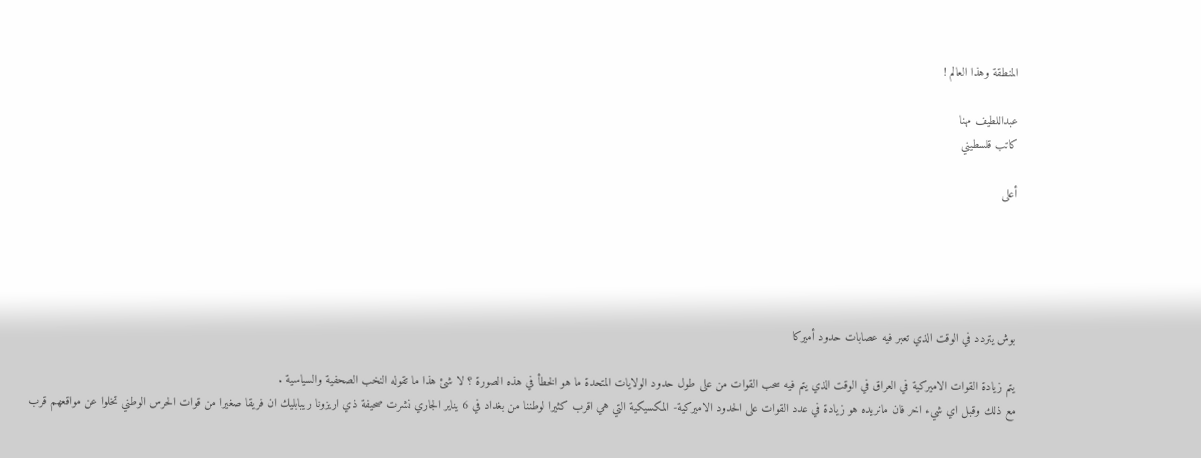المنطقة وهذا العالم !

عبداللطيف مهنا
كاتب قلسطيني

أعلى





بوش يتردد في الوقت الذي تعبر فيه عصابات حدود أميركا

يتم زيادة القوات الاميركية في العراق في الوقت الذي يتم فيه سحب القوات من على طول حدود الولايات المتحدة ما هو الخطأ في هذه الصورة ؟ لا شئ هذا ما تقوله النخب الصحفية والسياسية .
مع ذلك وقبل اي شيء اخر فان مانريده هو زيادة في عدد القوات على الحدود الاميركية- المكسيكية التي هي اقرب كثيرا لوطننا من بغداد في 6 يناير الجاري نشرت صحيفة ذي اريزونا ريبابليك ان فريقا صغيرا من قوات الحرس الوطني تخلوا عن مواقعهم قرب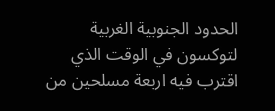الحدود الجنوبية الغربية لتوكسون في الوقت الذي اقترب فيه اربعة مسلحين من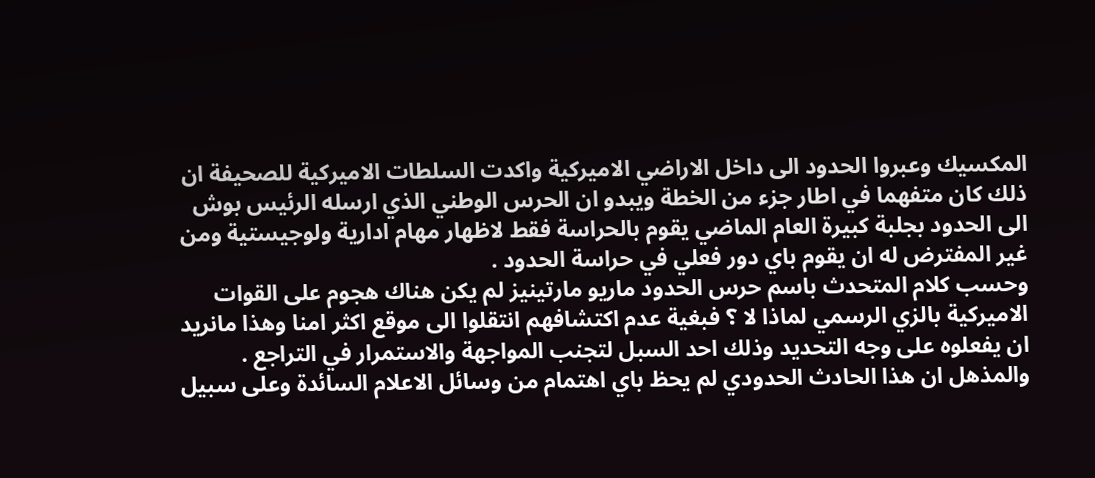المكسيك وعبروا الحدود الى داخل الاراضي الاميركية واكدت السلطات الاميركية للصحيفة ان ذلك كان متفهما في اطار جزء من الخطة ويبدو ان الحرس الوطني الذي ارسله الرئيس بوش الى الحدود بجلبة كبيرة العام الماضي يقوم بالحراسة فقط لاظهار مهام ادارية ولوجيستية ومن غير المفترض له ان يقوم باي دور فعلي في حراسة الحدود .
وحسب كلام المتحدث باسم حرس الحدود ماريو مارتينيز لم يكن هناك هجوم على القوات الاميركية بالزي الرسمي لماذا لا ؟ فبغية عدم اكتشافهم انتقلوا الى موقع اكثر امنا وهذا مانريد ان يفعلوه على وجه التحديد وذلك احد السبل لتجنب المواجهة والاستمرار في التراجع .
والمذهل ان هذا الحادث الحدودي لم يحظ باي اهتمام من وسائل الاعلام السائدة وعلى سبيل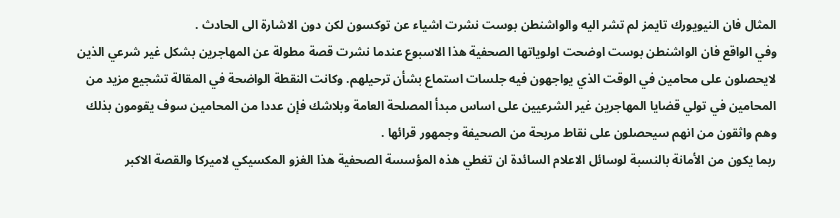المثال فان النيويورك تايمز لم تشر اليه والواشنطن بوست نشرت اشياء عن توكسون لكن دون الاشارة الى الحادث .
وفي الواقع فان الواشنطن بوست اوضحت اولوياتها الصحفية هذا الاسبوع عندما نشرت قصة مطولة عن المهاجرين بشكل غير شرعي الذين لايحصلون على محامين في الوقت الذي يواجهون فيه جلسات استماع بشأن ترحيلهم. وكانت النقطة الواضحة في المقالة تشجيع مزيد من المحامين في تولي قضايا المهاجرين غير الشرعيين على اساس مبدأ المصلحة العامة وبلاشك فإن عددا من المحامين سوف يقومون بذلك وهم واثقون من انهم سيحصلون على نقاط مربحة من الصحيفة وجمهور قرائها .
ربما يكون من الأمانة بالنسبة لوسائل الاعلام السائدة ان تغطي هذه المؤسسة الصحفية هذا الغزو المكسيكي لاميركا والقصة الاكبر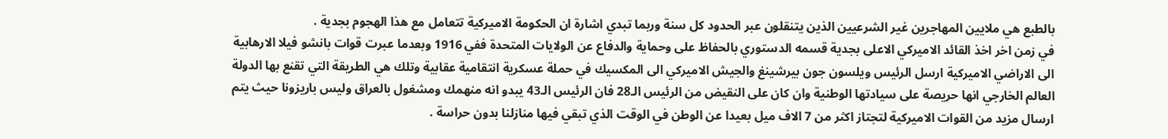بالطبع هي ملايين المهاجرين غير الشرعيين الذين يتنقلون عبر الحدود كل سنة وربما تبدي اشارة ان الحكومة الاميركية تتعامل مع هذا الهجوم بجدية .
في زمن اخر اخذ القائد الاميركي الاعلى بجدية قسمه الدستوري بالحفاظ على وحماية والدفاع عن الولايات المتحدة ففي 1916 وبعدما عبرت قوات بانشو فيلا الارهابية الى الاراضي الاميركية ارسل الرئيس ويلسون جون بيرشينغ والجيش الاميركي الى المكسيك في حملة عسكرية انتقامية عقابية وتلك هي الطريقة التي تقنع بها الدولة العالم الخارجي انها حريصة على سيادتها الوطنية وان كان على النقيض من الرئيس الـ28 فان الرئيس الـ43 يبدو انه منهمك ومشغول بالعراق وليس باريزونا حيث يتم ارسال مزيد من القوات الاميركية لتجتاز اكثر من 7 الاف ميل بعيدا عن الوطن في الوقت الذي تبقي فيها منازلنا بدون حراسة .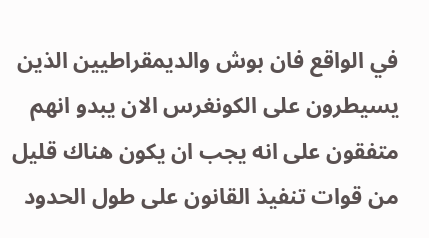في الواقع فان بوش والديمقراطيين الذين يسيطرون على الكونغرس الان يبدو انهم متفقون على انه يجب ان يكون هناك قليل من قوات تنفيذ القانون على طول الحدود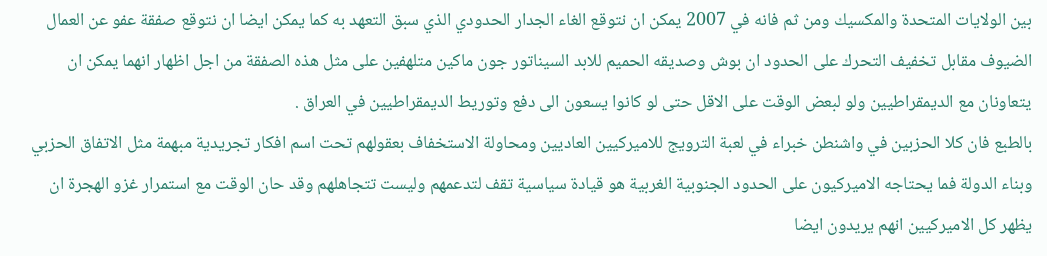بين الولايات المتحدة والمكسيك ومن ثم فانه في 2007 يمكن ان نتوقع الغاء الجدار الحدودي الذي سبق التعهد به كما يمكن ايضا ان نتوقع صفقة عفو عن العمال الضيوف مقابل تخفيف التحرك على الحدود ان بوش وصديقه الحميم للابد السيناتور جون ماكين متلهفين على مثل هذه الصفقة من اجل اظهار انهما يمكن ان يتعاونان مع الديمقراطيين ولو لبعض الوقت على الاقل حتى لو كانوا يسعون الى دفع وتوريط الديمقراطيين في العراق .
بالطبع فان كلا الحزبين في واشنطن خبراء في لعبة الترويج للاميركيين العاديين ومحاولة الاستخفاف بعقولهم تحت اسم افكار تجريدية مبهمة مثل الاتفاق الحزبي وبناء الدولة فما يحتاجه الاميركيون على الحدود الجنوبية الغربية هو قيادة سياسية تقف لتدعمهم وليست تتجاهلهم وقد حان الوقت مع استمرار غزو الهجرة ان يظهر كل الاميركيين انهم يريدون ايضا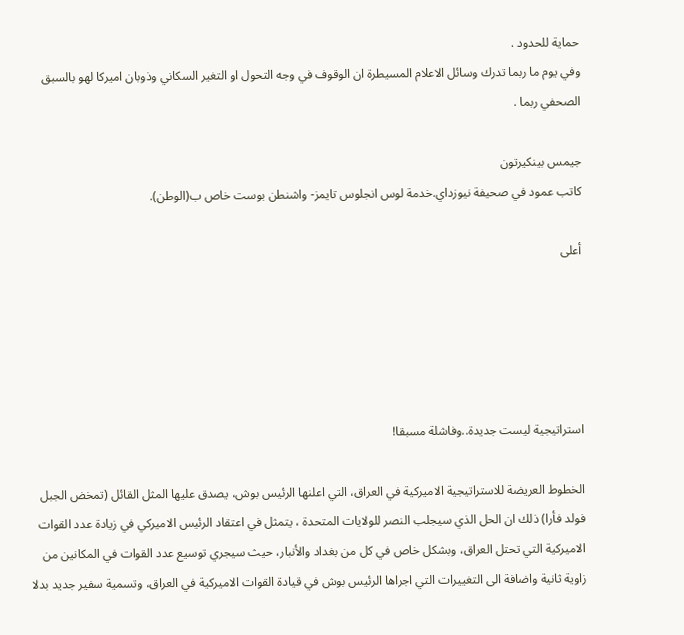حماية للحدود .
وفي يوم ما ربما تدرك وسائل الاعلام المسيطرة ان الوقوف في وجه التحول او التغير السكاني وذوبان اميركا لهو بالسبق الصحفي ربما .

جيمس بينكيرتون
كاتب عمود في صحيفة نيوزداي.خدمة لوس انجلوس تايمز- واشنطن بوست خاص ب(الوطن).

أعلى





استراتيجية ليست جديدة..وفاشلة مسبقا!

الخطوط العريضة للاستراتيجية الاميركية في العراق، التي اعلنها الرئيس بوش، يصدق عليها المثل القائل (تمخض الجبل فولد فأرا) ذلك ان الحل الذي سيجلب النصر للولايات المتحدة ، يتمثل في اعتقاد الرئيس الاميركي في زيادة عدد القوات الاميركية التي تحتل العراق، وبشكل خاص في كل من بغداد والأنبار، حيث سيجري توسيع عدد القوات في المكانين من زاوية ثانية واضافة الى التغييرات التي اجراها الرئيس بوش في قيادة القوات الاميركية في العراق، وتسمية سفير جديد بدلا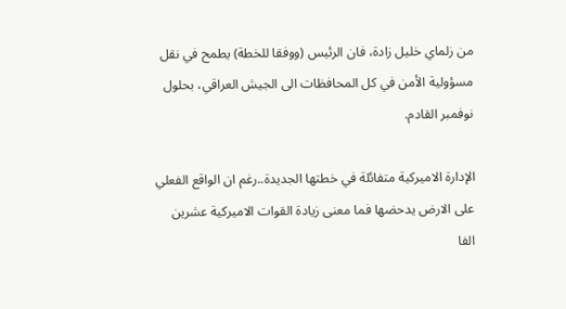من زلماي خليل زادة، فان الرئيس (ووفقا للخطة) يطمح في نقل مسؤولية الأمن في كل المحافظات الى الجيش العراقي، بحلول نوفمبر القادم.

الإدارة الاميركية متفائلة في خطتها الجديدة..رغم ان الواقع الفعلي على الارض يدحضها فما معنى زيادة القوات الاميركية عشرين الفا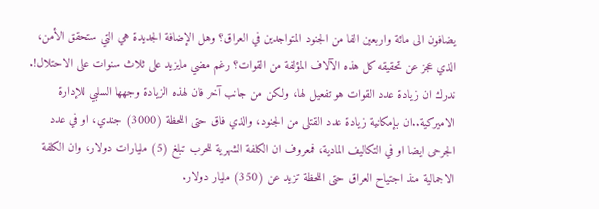يضافون الى مائة واربعين الفا من الجنود المتواجدين في العراق؟ وهل الإضافة الجديدة هي التي ستحقق الأمن، الذي عجز عن تحقيقه كل هذه الآلاف المؤلفة من القوات؟ رغم مضي مايزيد على ثلاث سنوات على الاحتلال!.
ندرك ان زيادة عدد القوات هو تفعيل لها، ولكن من جانب آخر فان لهذه الزيادة وجهها السلبي للإدارة الاميركية..ان بإمكانية زيادة عدد القتلى من الجنود، والذي فاق حتى اللحظة (3000) جندي، او في عدد الجرحى ايضا او في التكاليف المادية، فمعروف ان الكلفة الشهرية للحرب تبلغ (5) مليارات دولار، وان الكلفة الاجمالية منذ اجتياح العراق حتى اللحظة تزيد عن (350) مليار دولار.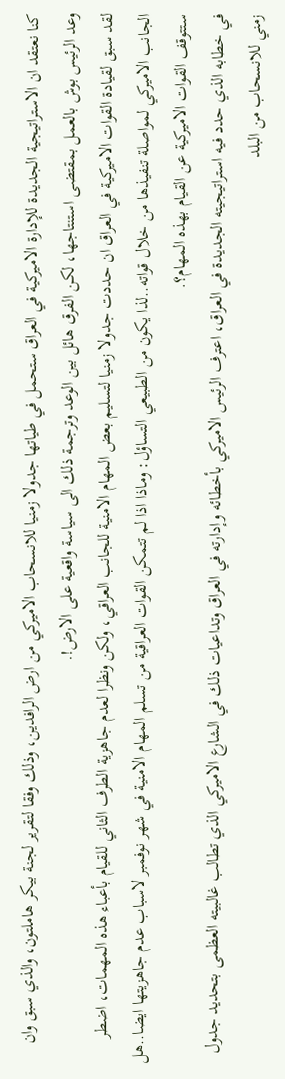كنا نعتقد ان الاستراتيجية الجديدة للإدارة الاميركية في العراق ستحمل في طياتها جدولا زمنيا للانسحاب الاميركي من ارض الرافدين، وذلك وفقا لتقرير لجنة بيكر هاملتون، والذي سبق وان وعد الرئيس بوش بالعمل بمقتضى استنتاجها، لكن الفرق هائل بين الوعد وترجمة ذلك الى سياسة واقعية على الارض!.
لقد سبق لقيادة القوات الاميركية في العراق ان حددت جدولا زمنيا لتسليم بعض المهام الامنية للجانب العراقي، ولكن ونظرا لعدم جاهزية الطرف الثاني للقيام بأعباء هذه المهمات، اضطر الجانب الاميركي لمواصلة تنفيذها من خلال قواته..لذا يكون من الطبيعي التساؤل: وماذا اذا لم تتمكن القوات العراقية من تسلم المهام الامنية في شهر نوفمبر لاسباب عدم جاهزيتها ايضا..هل ستتوقف القوات الاميركية عن القيام بهذه المهام؟.
في خطابه الذي حدد فيه استراتيجيته الجديدة في العراق، اعترف الرئيس الاميركي بأخطائه وإدارته في العراق وتداعيات ذلك في الشارع الاميركي الذي تطالب غالبيته العظمى بتحديد جدول زمني للانسحاب من البلد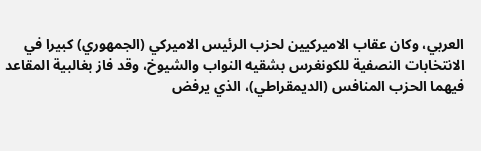العربي، وكان عقاب الاميركيين لحزب الرئيس الاميركي (الجمهوري) كبيرا في الانتخابات النصفية للكونغرس بشقيه النواب والشيوخ، وقد فاز بغالبية المقاعد فيهما الحزب المنافس (الديمقراطي)، الذي يرفض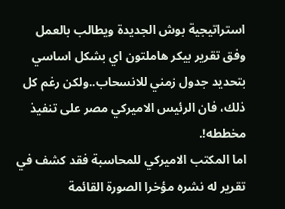استراتيجية بوش الجديدة ويطالب بالعمل وفق تقرير بيكر هاملتون اي بشكل اساسي بتحديد جدول زمني للانسحاب..ولكن رغم كل ذلك، فان الرئيس الاميركي مصر على تنفيذ مخططه!.
اما المكتب الاميركي للمحاسبة فقد كشف في تقرير له نشره مؤخرا الصورة القائمة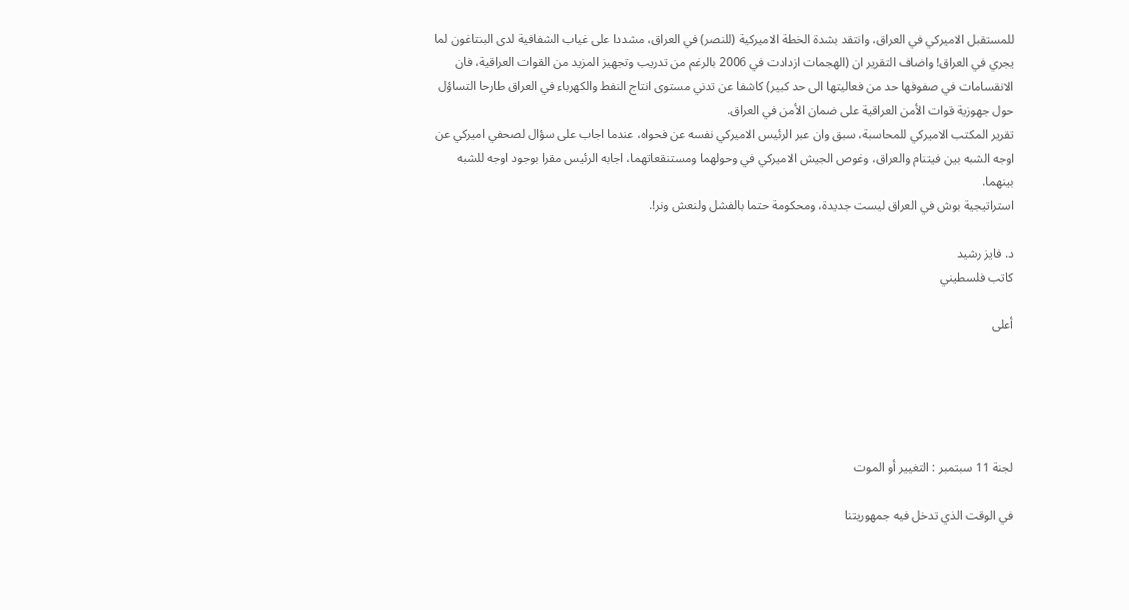للمستقبل الاميركي في العراق، وانتقد بشدة الخطة الاميركية (للنصر) في العراق، مشددا على غياب الشفافية لدى البنتاغون لما يجري في العراق! واضاف التقرير ان (الهجمات ازدادت في 2006 بالرغم من تدريب وتجهيز المزيد من القوات العراقية، فان الانقسامات في صفوفها حد من فعاليتها الى حد كبير) كاشفا عن تدني مستوى انتاج النفط والكهرباء في العراق طارحا التساؤل حول جهوزية قوات الأمن العراقية على ضمان الأمن في العراق.
تقرير المكتب الاميركي للمحاسبة، سبق وان عبر الرئيس الاميركي نفسه عن فحواه، عندما اجاب على سؤال لصحفي اميركي عن اوجه الشبه بين فيتنام والعراق، وغوص الجيش الاميركي في وحولهما ومستنقعاتهما، اجابه الرئيس مقرا بوجود اوجه للشبه بينهما.
استراتيجية بوش في العراق ليست جديدة، ومحكومة حتما بالفشل ولنعش ونر!.

د. فايز رشيد
كاتب فلسطيني

أعلى





لجنة 11 سبتمبر : التغيير أو الموت

في الوقت الذي تدخل فيه جمهوريتنا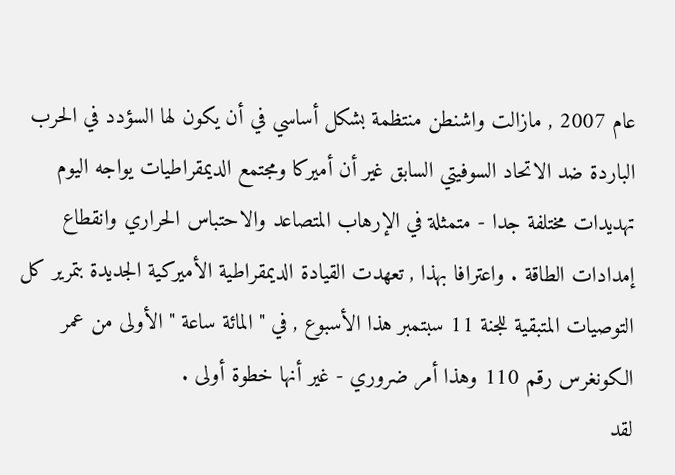عام 2007 , مازالت واشنطن منتظمة بشكل أساسي في أن يكون لها السؤدد في الحرب الباردة ضد الاتحاد السوفيتي السابق غير أن أميركا ومجتمع الديمقراطيات يواجه اليوم تهديدات مختلفة جدا - متمثلة في الإرهاب المتصاعد والاحتباس الحراري وانقطاع إمدادات الطاقة . واعترافا بهذا , تعهدت القيادة الديمقراطية الأميركية الجديدة بتمرير كل التوصيات المتبقية للجنة 11 سبتمبر هذا الأسبوع , في " المائة ساعة " الأولى من عمر الكونغرس رقم 110 وهذا أمر ضروري - غير أنها خطوة أولى .
لقد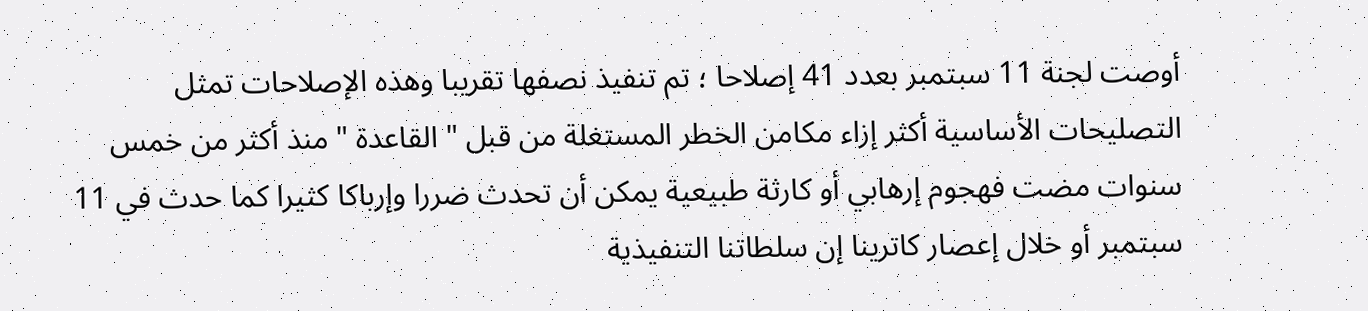أوصت لجنة 11 سبتمبر بعدد 41 إصلاحا ؛ تم تنفيذ نصفها تقريبا وهذه الإصلاحات تمثل التصليحات الأساسية أكثر إزاء مكامن الخطر المستغلة من قبل " القاعدة " منذ أكثر من خمس سنوات مضت فهجوم إرهابي أو كارثة طبيعية يمكن أن تحدث ضررا وإرباكا كثيرا كما حدث في 11 سبتمبر أو خلال إعصار كاترينا إن سلطاتنا التنفيذية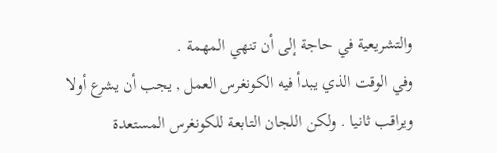والتشريعية في حاجة إلى أن تنهي المهمة .
وفي الوقت الذي يبدأ فيه الكونغرس العمل , يجب أن يشرع أولا ويراقب ثانيا . ولكن اللجان التابعة للكونغرس المستعدة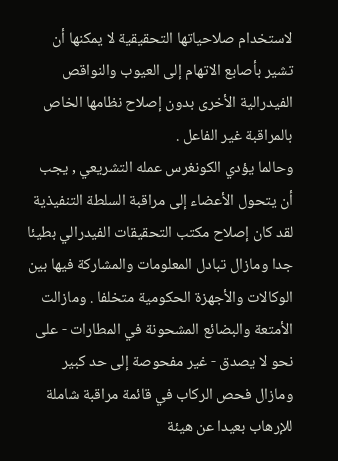لاستخدام صلاحياتها التحقيقية لا يمكنها أن تشير بأصابع الاتهام إلى العيوب والنواقص الفيدرالية الأخرى بدون إصلاح نظامها الخاص بالمراقبة غير الفاعل .
وحالما يؤدي الكونغرس عمله التشريعي , يجب أن يتحول الأعضاء إلى مراقبة السلطة التنفيذية لقد كان إصلاح مكتب التحقيقات الفيدرالي بطيئا جدا ومازال تبادل المعلومات والمشاركة فيها بين الوكالات والأجهزة الحكومية متخلفا . ومازالت الأمتعة والبضائع المشحونة في المطارات - على نحو لا يصدق - غير مفحوصة إلى حد كبير ومازال فحص الركاب في قائمة مراقبة شاملة للإرهاب بعيدا عن هيئة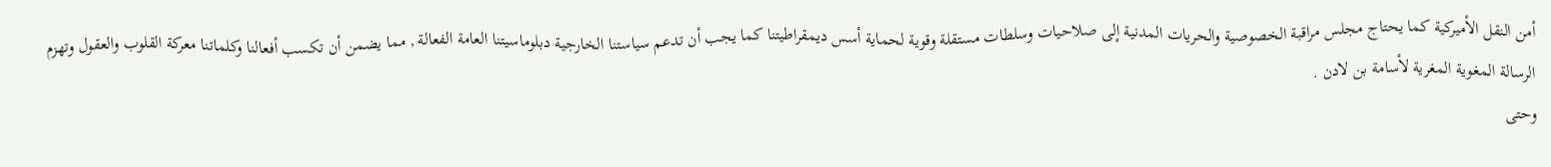أمن النقل الأميركية كما يحتاج مجلس مراقبة الخصوصية والحريات المدنية إلى صلاحيات وسلطات مستقلة وقوية لحماية أسس ديمقراطيتنا كما يجب أن تدعم سياستنا الخارجية دبلوماسيتنا العامة الفعالة , مما يضمن أن تكسب أفعالنا وكلماتنا معركة القلوب والعقول وتهزم الرسالة المغوية المغرية لأسامة بن لادن .
وحتى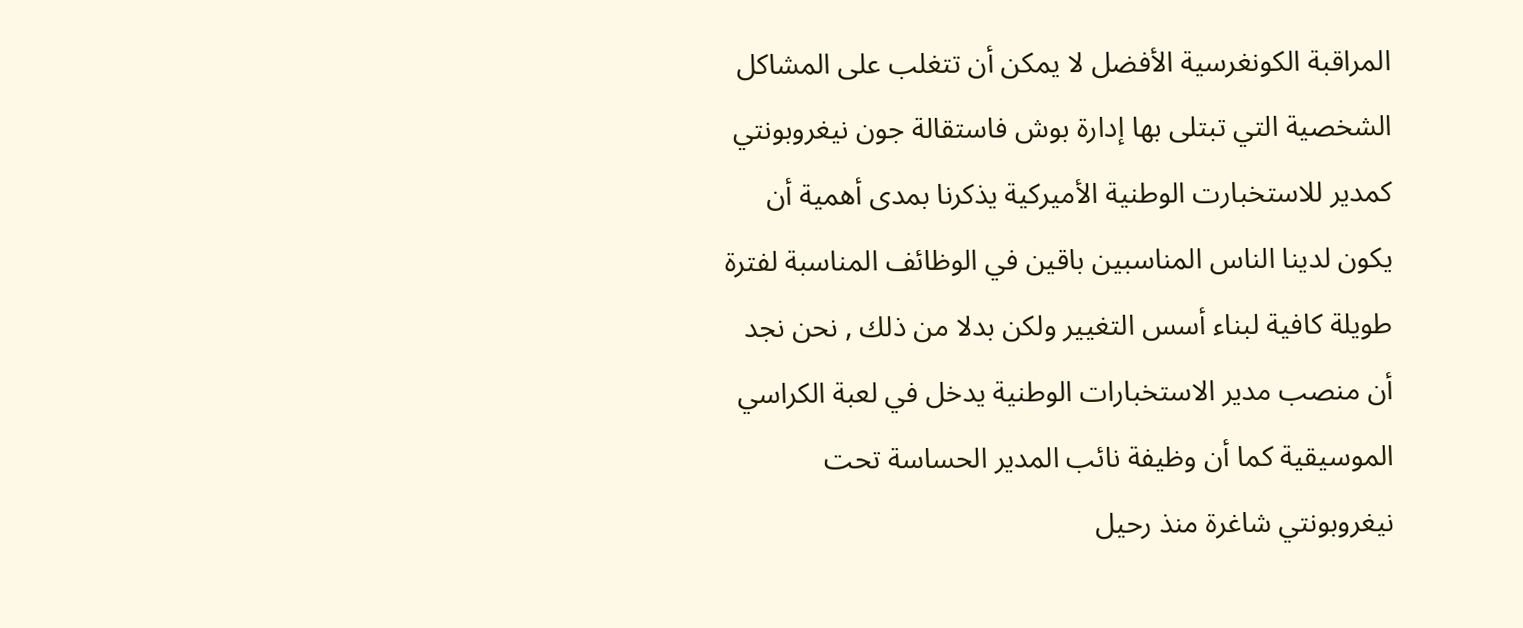المراقبة الكونغرسية الأفضل لا يمكن أن تتغلب على المشاكل الشخصية التي تبتلى بها إدارة بوش فاستقالة جون نيغروبونتي كمدير للاستخبارت الوطنية الأميركية يذكرنا بمدى أهمية أن يكون لدينا الناس المناسبين باقين في الوظائف المناسبة لفترة طويلة كافية لبناء أسس التغيير ولكن بدلا من ذلك , نحن نجد أن منصب مدير الاستخبارات الوطنية يدخل في لعبة الكراسي الموسيقية كما أن وظيفة نائب المدير الحساسة تحت نيغروبونتي شاغرة منذ رحيل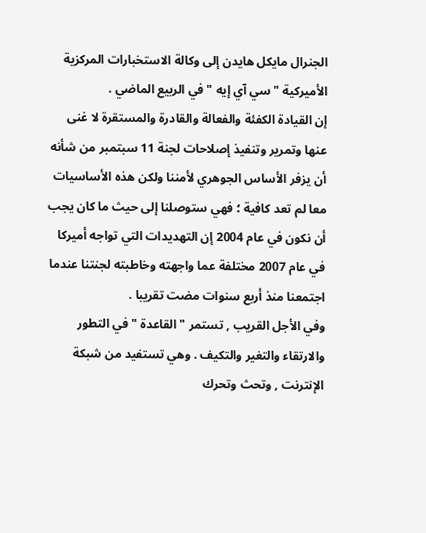الجنرال مايكل هايدن إلى وكالة الاستخبارات المركزية الأميركية " سي آي إيه " في الربيع الماضي .
إن القيادة الكفئة والفعالة والقادرة والمستقرة لا غنى عنها وتمرير وتنفيذ إصلاحات لجنة 11 سبتمبر من شأنه أن يزفر الأساس الجوهري لأمننا ولكن هذه الأساسيات معا لم تعد كافية ؛ فهي ستوصلنا إلى حيث ما كان يجب أن نكون في عام 2004 إن التهديدات التي تواجه أميركا في عام 2007 مختلفة عما واجهته وخاطبته لجنتنا عندما اجتمعنا منذ أربع سنوات مضت تقريبا .
وفي الأجل القريب , تستمر " القاعدة " في التطور والارتقاء والتغير والتكيف . وهي تستفيد من شبكة الإنترنت , وتحث وتحرك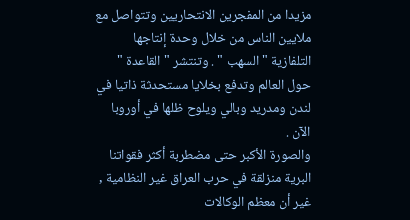مزيدا من المفجرين الانتحاريين وتتواصل مع ملايين الناس من خلال وحدة إنتاجها التلفازية " السهب " . وتنتشر " القاعدة " حول العالم وتدفع بخلايا مستحدثة ذاتيا في لندن ومدريد وبالي ويلوح ظلها في أوروبا الآن .
والصورة الأكبر حتى مضطربة أكثر فقواتنا البرية منزلقة في حرب العراق غير النظامية , غير أن معظم الوكالات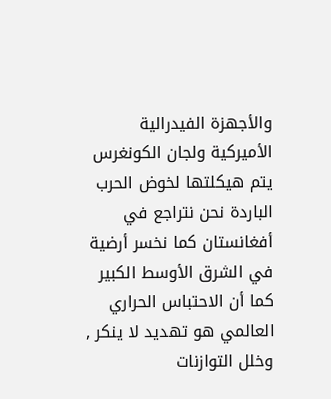والأجهزة الفيدرالية الأميركية ولجان الكونغرس يتم هيكلتها لخوض الحرب الباردة نحن نتراجع في أفغانستان كما نخسر أرضية في الشرق الأوسط الكبير كما أن الاحتباس الحراري العالمي هو تهديد لا ينكر , وخلل التوازنات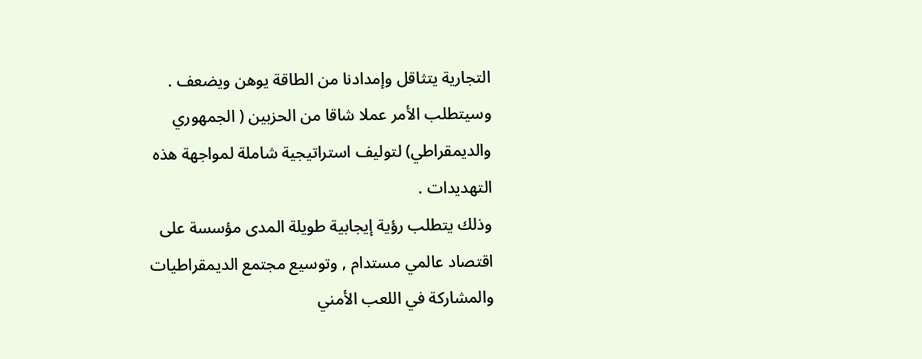التجارية يتثاقل وإمدادنا من الطاقة يوهن ويضعف .
وسيتطلب الأمر عملا شاقا من الحزبين ( الجمهوري والديمقراطي) لتوليف استراتيجية شاملة لمواجهة هذه التهديدات .
وذلك يتطلب رؤية إيجابية طويلة المدى مؤسسة على اقتصاد عالمي مستدام , وتوسيع مجتمع الديمقراطيات والمشاركة في اللعب الأمني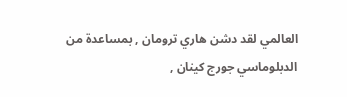العالمي لقد دشن هاري ترومان , بمساعدة من الدبلوماسي جورج كينان ,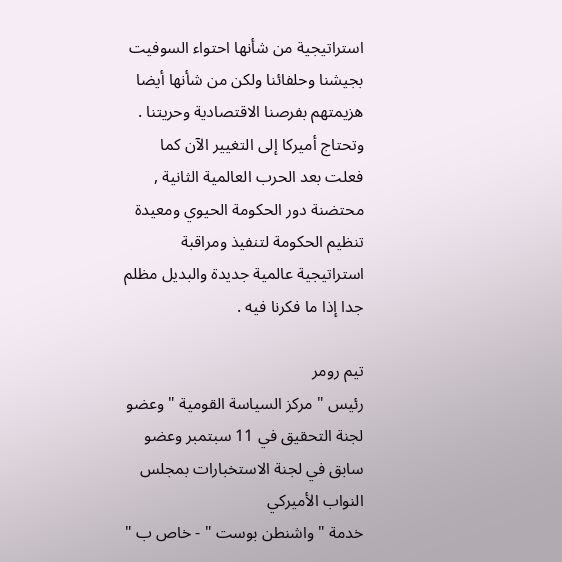استراتيجية من شأنها احتواء السوفيت بجيشنا وحلفائنا ولكن من شأنها أيضا هزيمتهم بفرصنا الاقتصادية وحريتنا .
وتحتاج أميركا إلى التغيير الآن كما فعلت بعد الحرب العالمية الثانية , محتضنة دور الحكومة الحيوي ومعيدة تنظيم الحكومة لتنفيذ ومراقبة استراتيجية عالمية جديدة والبديل مظلم جدا إذا ما فكرنا فيه .

تيم رومر
رئيس " مركز السياسة القومية " وعضو لجنة التحقيق في 11 سبتمبر وعضو سابق في لجنة الاستخبارات بمجلس النواب الأميركي
خدمة " واشنطن بوست " - خاص ب "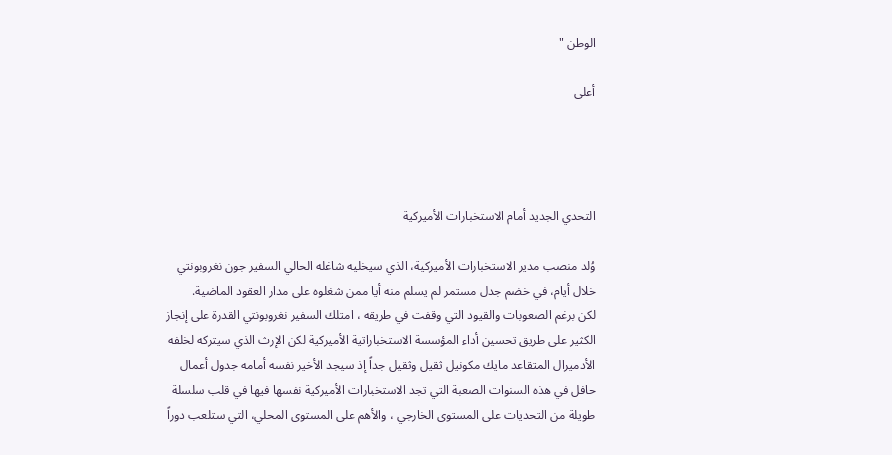الوطن "

أعلى




التحدي الجديد أمام الاستخبارات الأميركية

وُلد منصب مدير الاستخبارات الأميركية، الذي سيخليه شاغله الحالي السفير جون نغروبونتي خلال أيام، في خضم جدل مستمر لم يسلم منه أيا ممن شغلوه على مدار العقود الماضية.
لكن برغم الصعوبات والقيود التي وقفت في طريقه ، امتلك السفير نغروبونتي القدرة على إنجاز الكثير على طريق تحسين أداء المؤسسة الاستخباراتية الأميركية لكن الإرث الذي سيتركه لخلفه الأدميرال المتقاعد مايك مكونيل ثقيل وثقيل جداً إذ سيجد الأخير نفسه أمامه جدول أعمال حافل في هذه السنوات الصعبة التي تجد الاستخبارات الأميركية نفسها فيها في قلب سلسلة طويلة من التحديات على المستوى الخارجي ، والأهم على المستوى المحلي، التي ستلعب دوراً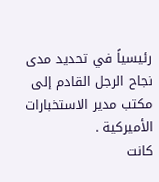رئيسياً في تحديد مدى نجاح الرجل القادم إلى مكتب مدير الاستخبارات الأميركية .
كانت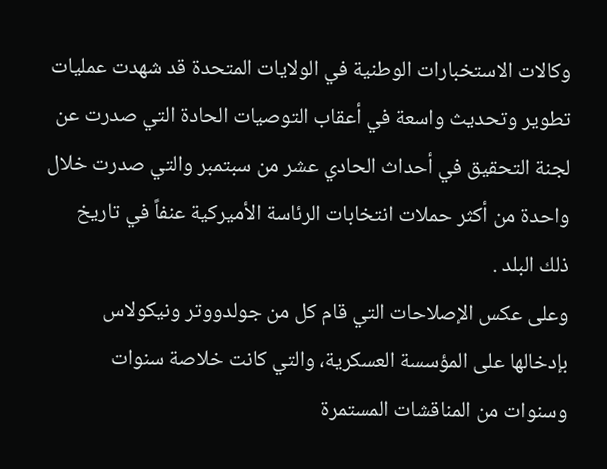وكالات الاستخبارات الوطنية في الولايات المتحدة قد شهدت عمليات تطوير وتحديث واسعة في أعقاب التوصيات الحادة التي صدرت عن لجنة التحقيق في أحداث الحادي عشر من سبتمبر والتي صدرت خلال واحدة من أكثر حملات انتخابات الرئاسة الأميركية عنفاً في تاريخ ذلك البلد .
وعلى عكس الإصلاحات التي قام كل من جولدووتر ونيكولاس بإدخالها على المؤسسة العسكرية، والتي كانت خلاصة سنوات وسنوات من المناقشات المستمرة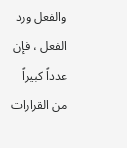والفعل ورد الفعل ، فإن عدداً كبيراً من القرارات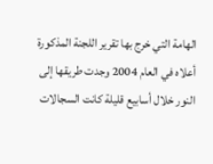الهامة التي خرج بها تقرير اللجنة المذكورة أعلاه في العام 2004 وجدت طريقها إلى النور خلال أسابيع قليلة كانت السجالات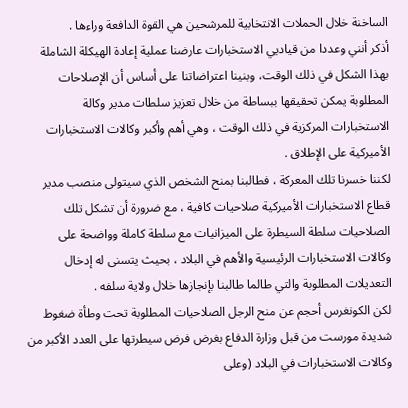الساخنة خلال الحملات الانتخابية للمرشحين هي القوة الدافعة وراءها .
أذكر أنني وعددا من قياديي الاستخبارات عارضنا عملية إعادة الهيكلة الشاملة بهذا الشكل في ذلك الوقت، وبنينا اعتراضاتنا على أساس أن الإصلاحات المطلوبة يمكن تحقيقها ببساطة من خلال تعزيز سلطات مدير وكالة الاستخبارات المركزية في ذلك الوقت ، وهي أهم وأكبر وكالات الاستخبارات الأميركية على الإطلاق .
لكننا خسرنا تلك المعركة ، فطالبنا بمنح الشخص الذي سيتولى منصب مدير قطاع الاستخبارات الأميركية صلاحيات كافية ، مع ضرورة أن تشكل تلك الصلاحيات سلطة السيطرة على الميزانيات مع سلطة كاملة وواضحة على وكالات الاستخبارات الرئيسية والأهم في البلاد ، بحيث يتسنى له إدخال التعديلات المطلوبة والتي طالما طالبنا بإنجازها خلال ولاية سلفه .
لكن الكونغرس أحجم عن منح الرجل الصلاحيات المطلوبة تحت وطأة ضغوط شديدة مورست من قبل وزارة الدفاع بغرض فرض سيطرتها على العدد الأكبر من وكالات الاستخبارات في البلاد (وعلى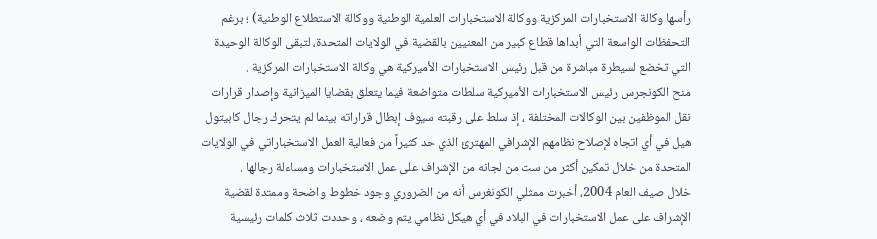رأسها وكالة الاستخبارات المركزية ووكالة الاستخبارات العلمية الوطنية ووكالة الاستطلاع الوطنية) ؛ برغم التحفظات الواسعة التي أبداها قطاع كبير من المعنيين بالقضية في الولايات المتحدة، لتبقى الوكالة الوحيدة التي تخضع لسيطرة مباشرة من قبل رئيس الاستخبارات الأميركية هي وكالة الاستخبارات المركزية .
منح الكونجرس رئيس الاستخبارات الأميركية سلطات متواضعة فيما يتعلق بقضايا الميزانية وإصدار قرارات نقل الموظفين بين الوكالات المختلفة ، إذ سلط على رقبته سيوف إبطال قراراته بينما لم يتحرك رجال كابيتول هيل في أي اتجاه لإصلاح نظامهم الإشرافي المهترئ الذي حد كثيراً من فعالية العمل الاستخباراتي في الولايات المتحدة من خلال تمكين أكثر من ست من لجانه من الإشراف على عمل الاستخبارات ومساءلة رجالها .
خلال صيف العام 2004، أخبرت ممثلي الكونغرس أنه من الضروري وجود خطوط واضحة وممتدة لقضية الإشراف على عمل الاستخبارات في البلاد في أي هيكل نظامي يتم وضعه ، وحددت ثلاث كلمات رئيسية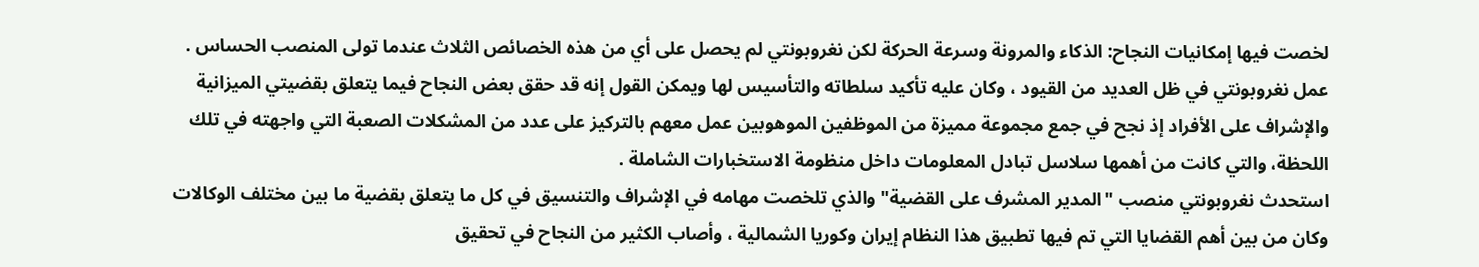لخصت فيها إمكانيات النجاح: الذكاء والمرونة وسرعة الحركة لكن نغروبونتي لم يحصل على أي من هذه الخصائص الثلاث عندما تولى المنصب الحساس .
عمل نغروبونتي في ظل العديد من القيود ، وكان عليه تأكيد سلطاته والتأسيس لها ويمكن القول إنه قد حقق بعض النجاح فيما يتعلق بقضيتي الميزانية والإشراف على الأفراد إذ نجح في جمع مجموعة مميزة من الموظفين الموهوبين عمل معهم بالتركيز على عدد من المشكلات الصعبة التي واجهته في تلك اللحظة، والتي كانت من أهمها سلاسل تبادل المعلومات داخل منظومة الاستخبارات الشاملة .
استحدث نغروبونتي منصب "المدير المشرف على القضية" والذي تلخصت مهامه في الإشراف والتنسيق في كل ما يتعلق بقضية ما بين مختلف الوكالات وكان من بين أهم القضايا التي تم فيها تطبيق هذا النظام إيران وكوريا الشمالية ، وأصاب الكثير من النجاح في تحقيق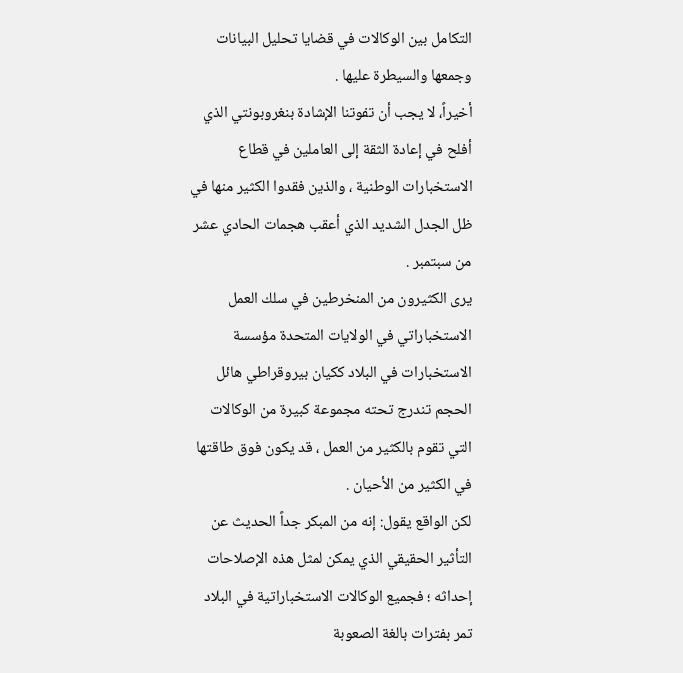التكامل بين الوكالات في قضايا تحليل البيانات وجمعها والسيطرة عليها .
أخيراً، لا يجب أن تفوتنا الإشادة بنغروبونتي الذي أفلح في إعادة الثقة إلى العاملين في قطاع الاستخبارات الوطنية ، والذين فقدوا الكثير منها في ظل الجدل الشديد الذي أعقب هجمات الحادي عشر من سبتمبر .
يرى الكثيرون من المنخرطين في سلك العمل الاستخباراتي في الولايات المتحدة مؤسسة الاستخبارات في البلاد ككيان بيروقراطي هائل الحجم تندرج تحته مجموعة كبيرة من الوكالات التي تقوم بالكثير من العمل ، قد يكون فوق طاقتها في الكثير من الأحيان .
لكن الواقع يقول: إنه من المبكر جداً الحديث عن التأثير الحقيقي الذي يمكن لمثل هذه الإصلاحات إحداثه ؛ فجميع الوكالات الاستخباراتية في البلاد تمر بفترات بالغة الصعوبة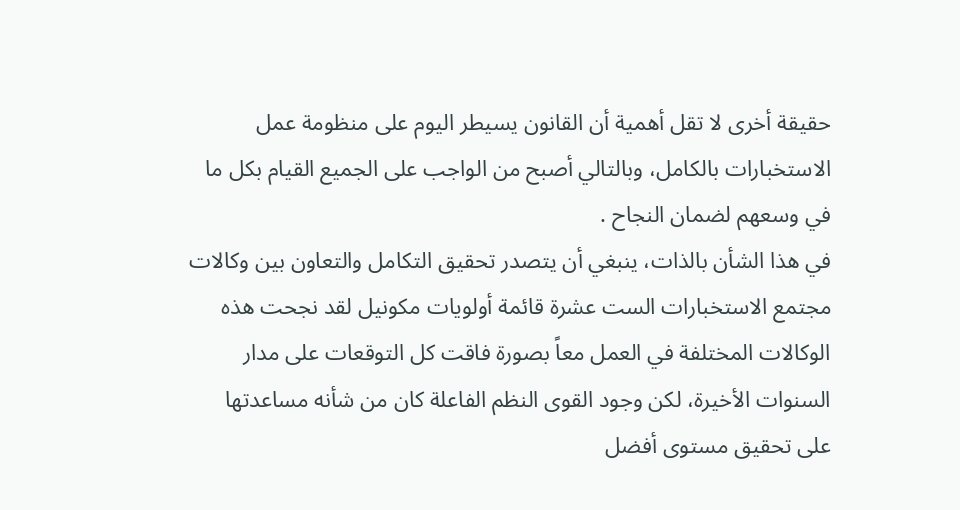حقيقة أخرى لا تقل أهمية أن القانون يسيطر اليوم على منظومة عمل الاستخبارات بالكامل، وبالتالي أصبح من الواجب على الجميع القيام بكل ما في وسعهم لضمان النجاح .
في هذا الشأن بالذات، ينبغي أن يتصدر تحقيق التكامل والتعاون بين وكالات مجتمع الاستخبارات الست عشرة قائمة أولويات مكونيل لقد نجحت هذه الوكالات المختلفة في العمل معاً بصورة فاقت كل التوقعات على مدار السنوات الأخيرة، لكن وجود القوى النظم الفاعلة كان من شأنه مساعدتها على تحقيق مستوى أفضل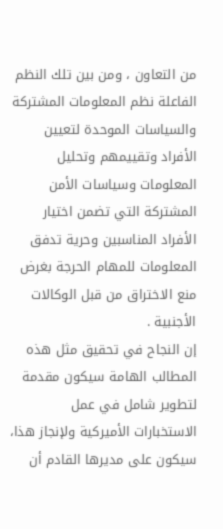من التعاون ، ومن بين تلك النظم الفاعلة نظم المعلومات المشتركة والسياسات الموحدة لتعيين الأفراد وتقييمهم وتحليل المعلومات وسياسات الأمن المشتركة التي تضمن اختيار الأفراد المناسبين وحرية تدفق المعلومات للمهام الحرجة بغرض منع الاختراق من قبل الوكالات الأجنبية .
إن النجاح في تحقيق مثل هذه المطالب الهامة سيكون مقدمة لتطوير شامل في عمل الاستخبارات الأميركية ولإنجاز هذا، سيكون على مديرها القادم أن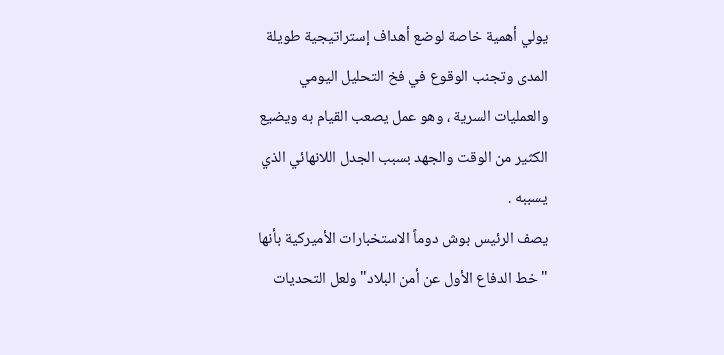يولي أهمية خاصة لوضع أهداف إستراتيجية طويلة المدى وتجنب الوقوع في فخ التحليل اليومي والعمليات السرية ، وهو عمل يصعب القيام به ويضيع الكثير من الوقت والجهد بسبب الجدل اللانهائي الذي يسببه .
يصف الرئيس بوش دوماً الاستخبارات الأميركية بأنها "خط الدفاع الأول عن أمن البلاد" ولعل التحديات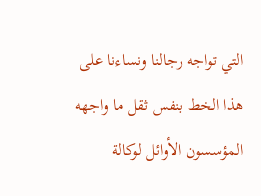التي تواجه رجالنا ونساءنا على هذا الخط بنفس ثقل ما واجهه المؤسسون الأوائل لوكالة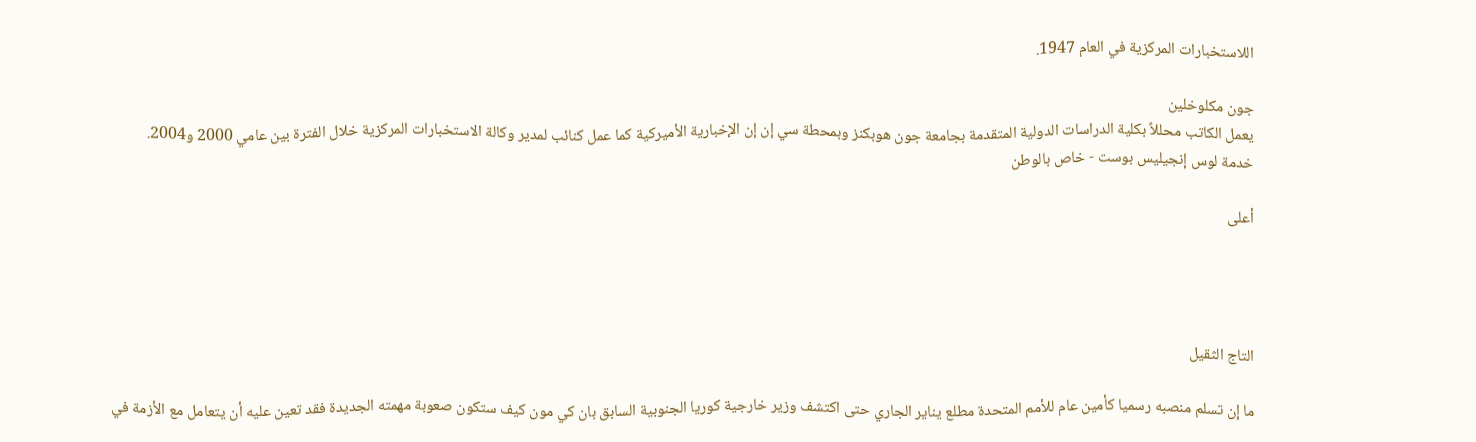اللاستخبارات المركزية في العام 1947.

جون مكلوخلين
يعمل الكاتب محللاً بكلية الدراسات الدولية المتقدمة بجامعة جون هوبكنز وبمحطة سي إن إن الإخبارية الأميركية كما عمل كنائب لمدير وكالة الاستخبارات المركزية خلال الفترة بين عامي 2000 و2004.
خدمة لوس إنجيليس بوست - خاص بالوطن

أعلى




التاج الثقيل

ما إن تسلم منصبه رسميا كأمين عام للأمم المتحدة مطلع يناير الجاري حتى اكتشف وزير خارجية كوريا الجنوبية السابق بان كي مون كيف ستكون صعوبة مهمته الجديدة فقد تعين عليه أن يتعامل مع الأزمة في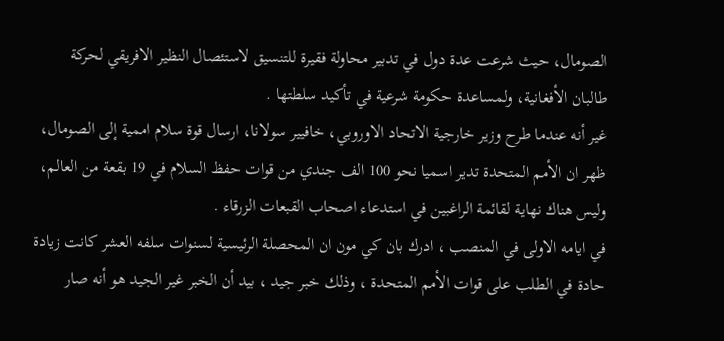الصومال، حيث شرعت عدة دول في تدبير محاولة فقيرة للتنسيق لاستئصال النظير الافريقي لحركة طالبان الأفغانية، ولمساعدة حكومة شرعية في تأكيد سلطتها .
غير أنه عندما طرح وزير خارجية الاتحاد الاوروبي، خافيير سولانا، ارسال قوة سلام اممية إلى الصومال، ظهر ان الأمم المتحدة تدير اسميا نحو 100 الف جندي من قوات حفظ السلام في 19 بقعة من العالم، وليس هناك نهاية لقائمة الراغبين في استدعاء اصحاب القبعات الزرقاء .
في ايامه الاولى في المنصب ، ادرك بان كي مون ان المحصلة الرئيسية لسنوات سلفه العشر كانت زيادة حادة في الطلب على قوات الأمم المتحدة ، وذلك خبر جيد ، بيد أن الخبر غير الجيد هو أنه صار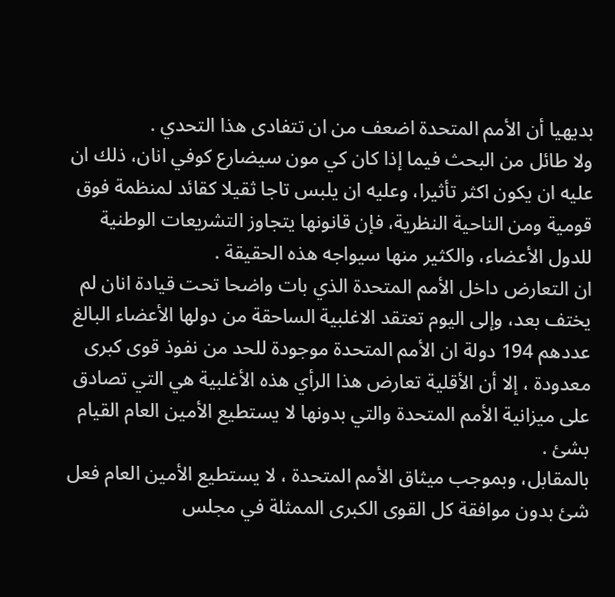بديهيا أن الأمم المتحدة اضعف من ان تتفادى هذا التحدي .
ولا طائل من البحث فيما إذا كان كي مون سيضارع كوفي انان، ذلك ان عليه ان يكون اكثر تأثيرا، وعليه ان يلبس تاجا ثقيلا كقائد لمنظمة فوق قومية ومن الناحية النظرية، فإن قانونها يتجاوز التشريعات الوطنية للدول الأعضاء، والكثير منها سيواجه هذه الحقيقة .
ان التعارض داخل الأمم المتحدة الذي بات واضحا تحت قيادة انان لم يختف بعد، وإلى اليوم تعتقد الاغلبية الساحقة من دولها الأعضاء البالغ عددهم 194 دولة ان الأمم المتحدة موجودة للحد من نفوذ قوى كبرى معدودة ، إلا أن الأقلية تعارض هذا الرأي هذه الأغلبية هي التي تصادق على ميزانية الأمم المتحدة والتي بدونها لا يستطيع الأمين العام القيام بشئ .
بالمقابل، وبموجب ميثاق الأمم المتحدة ، لا يستطيع الأمين العام فعل شئ بدون موافقة كل القوى الكبرى الممثلة في مجلس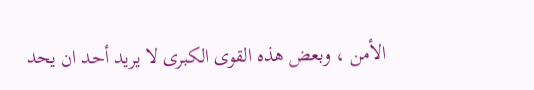الأمن ، وبعض هذه القوى الكبرى لا يريد أحد ان يحد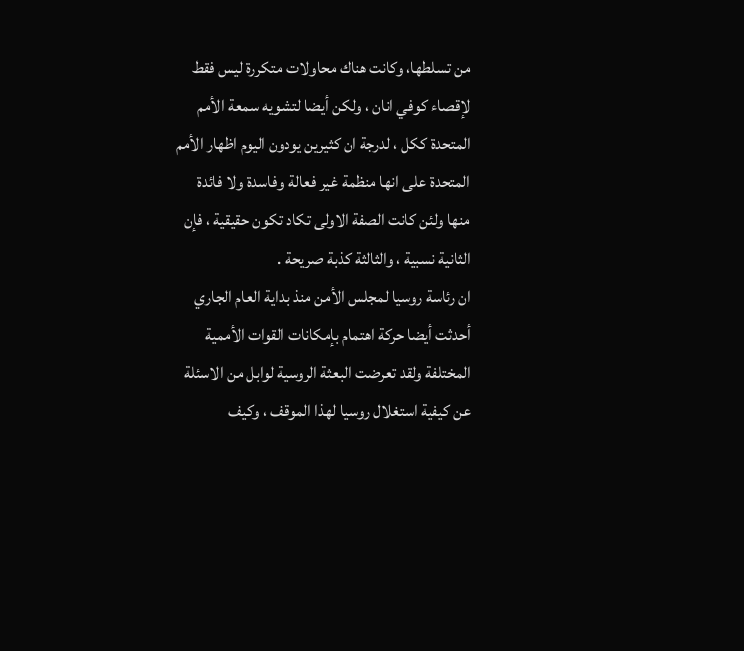من تسلطها، وكانت هناك محاولات متكررة ليس فقط لإقصاء كوفي انان ، ولكن أيضا لتشويه سمعة الأمم المتحدة ككل ، لدرجة ان كثيرين يودون اليوم اظهار الأمم المتحدة على انها منظمة غير فعالة وفاسدة ولا فائدة منها ولئن كانت الصفة الاولى تكاد تكون حقيقية ، فإن الثانية نسبية ، والثالثة كذبة صريحة .
ان رئاسة روسيا لمجلس الأمن منذ بداية العام الجاري أحدثت أيضا حركة اهتمام بإمكانات القوات الأممية المختلفة ولقد تعرضت البعثة الروسية لوابل من الاسئلة عن كيفية استغلال روسيا لهذا الموقف ، وكيف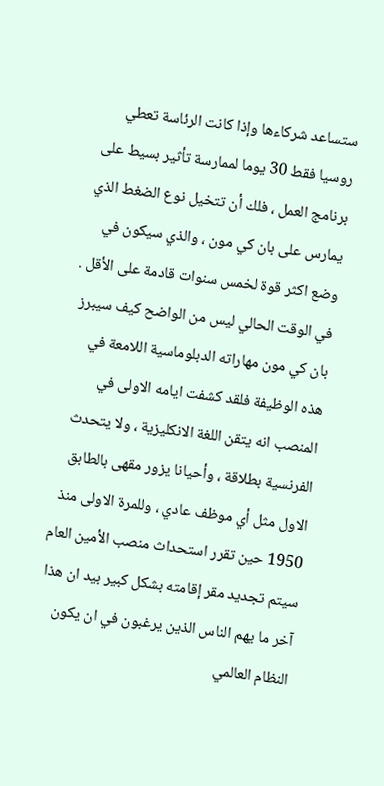ستساعد شركاءها وإذا كانت الرئاسة تعطي روسيا فقط 30 يوما لممارسة تأثير بسيط على برنامج العمل ، فلك أن تتخيل نوع الضغط الذي يمارس على بان كي مون ، والذي سيكون في وضع اكثر قوة لخمس سنوات قادمة على الأقل .
في الوقت الحالي ليس من الواضح كيف سيبرز بان كي مون مهاراته الدبلوماسية اللامعة في هذه الوظيفة فلقد كشفت ايامه الاولى في المنصب انه يتقن اللغة الانكليزية ، ولا يتحدث الفرنسية بطلاقة ، وأحيانا يزور مقهى بالطابق الاول مثل أي موظف عادي ، وللمرة الاولى منذ 1950 حين تقرر استحداث منصب الأمين العام سيتم تجديد مقر إقامته بشكل كبير بيد ان هذا آخر ما يهم الناس الذين يرغبون في ان يكون النظام العالمي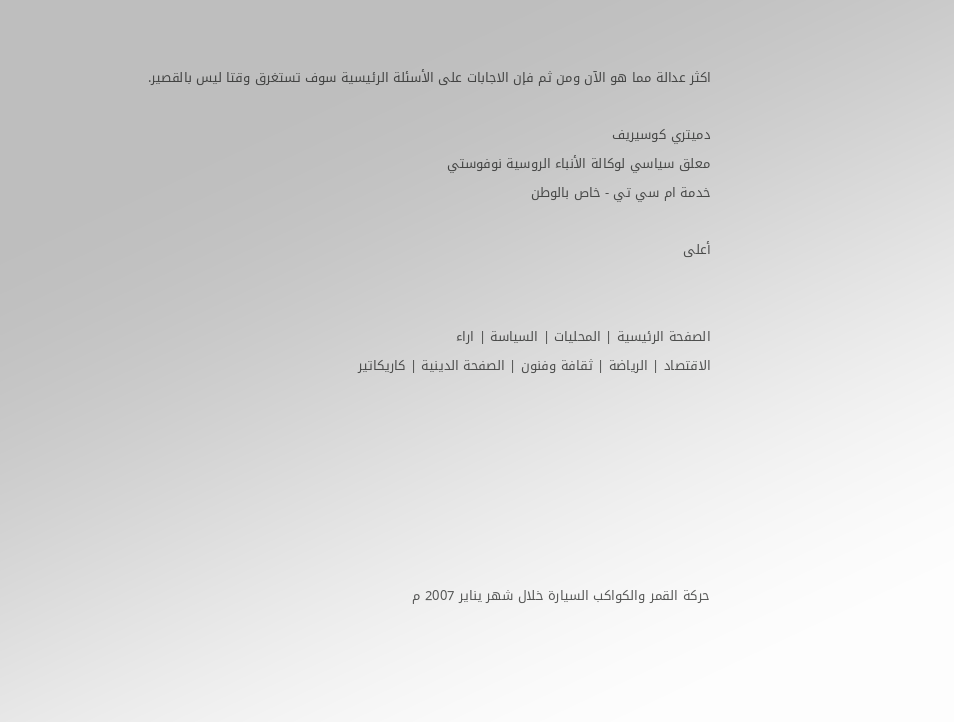اكثر عدالة مما هو الآن ومن ثم فإن الاجابات على الأسئلة الرئيسية سوف تستغرق وقتا ليس بالقصير.

دميتري كوسيريف
معلق سياسي لوكالة الأنباء الروسية نوفوستي
خدمة ام سي تي - خاص بالوطن

أعلى


الصفحة الرئيسية | المحليات | السياسة | اراء
الاقتصاد | الرياضة | ثقافة وفنون | الصفحة الدينية | كاريكاتير







حركة القمر والكواكب السيارة خلال شهر يناير 2007 م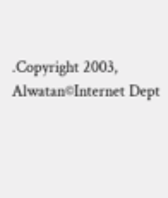.Copyright 2003, Alwatan©Internet Dept